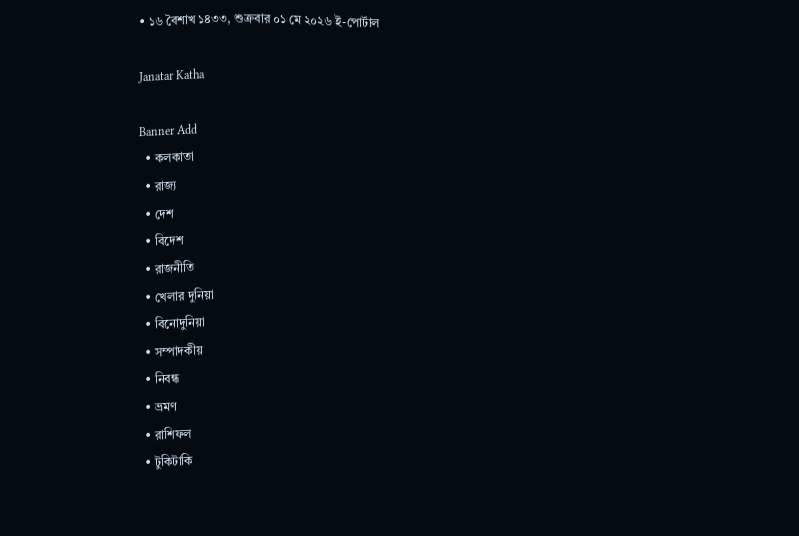• ১৬ বৈশাখ ১৪৩৩, শুক্রবার ০১ মে ২০২৬ ই-পোর্টাল

Janatar Katha

Banner Add
  • কলকাতা
  • রাজ্য
  • দেশ
  • বিদেশ
  • রাজনীতি
  • খেলার দুনিয়া
  • বিনোদুনিয়া
  • সম্পাদকীয়
  • নিবন্ধ
  • ভ্রমণ
  • রাশিফল
  • টুকিটাকি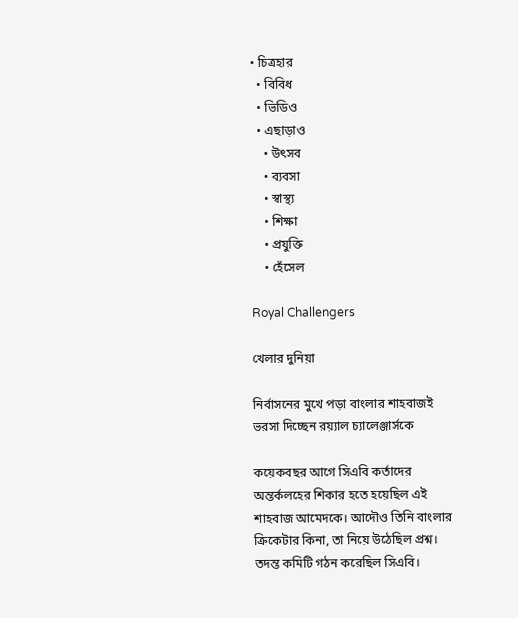• চিত্রহার
  • বিবিধ
  • ভিডিও
  • এছাড়াও
    • উৎসব
    • ব্যবসা
    • স্বাস্থ্য
    • শিক্ষা
    • প্রযুক্তি
    • হেঁসেল

Royal Challengers

খেলার দুনিয়া

নির্বাসনের মুখে পড়া বাংলার শাহবাজই ভরসা দিচ্ছেন রয়্যাল চ্যালেঞ্জার্সকে

কয়েকবছর আগে সিএবি কর্তাদের অন্তর্কলহের শিকার হতে হয়েছিল এই শাহবাজ আমেদকে। আদৌও তিনি বাংলার ক্রিকেটার কিনা, তা নিয়ে উঠেছিল প্রশ্ন। তদন্ত কমিটি গঠন করেছিল সিএবি।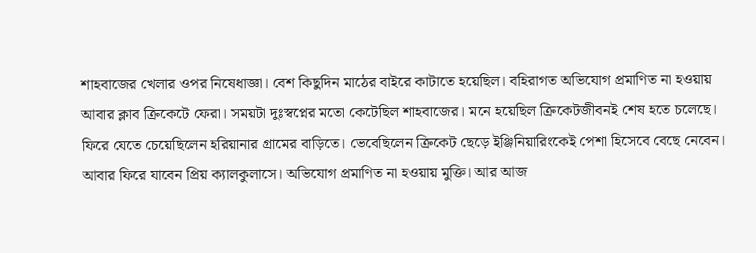শাহবাজের খেলার ওপর নিষেধাজ্ঞা। বেশ কিছুদিন মাঠের বাইরে কাটাতে হয়েছিল। বহিরাগত অভিযোগ প্রমাণিত না হওয়ায় আবার ক্লাব ক্রিকেটে ফেরা। সময়টা দুঃস্বপ্নের মতো কেটেছিল শাহবাজের। মনে হয়েছিল ক্রিকেটজীবনই শেষ হতে চলেছে। ফিরে যেতে চেয়েছিলেন হরিয়ানার গ্রামের বাড়িতে। ভেবেছিলেন ক্রিকেট ছেড়ে ইঞ্জিনিয়ারিংকেই পেশা হিসেবে বেছে নেবেন। আবার ফিরে যাবেন প্রিয় ক্যালকুলাসে। অভিযোগ প্রমাণিত না হওয়ায় মুক্তি। আর আজ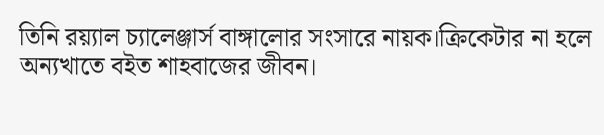তিনি রয়্যাল চ্যালেঞ্জার্স বাঙ্গালোর সংসারে নায়ক।ক্রিকেটার না হলে অন্যখাতে বইত শাহবাজের জীবন।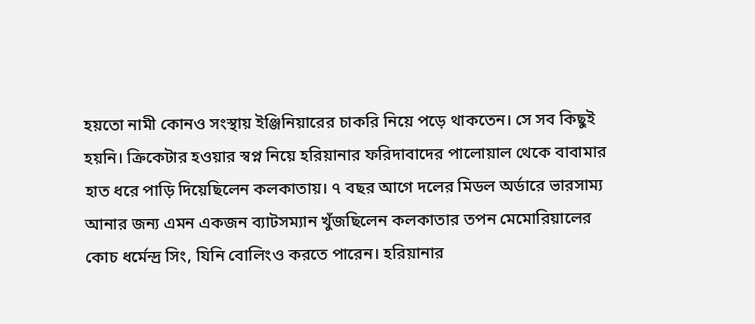হয়তো নামী কোনও সংস্থায় ইঞ্জিনিয়ারের চাকরি নিয়ে পড়ে থাকতেন। সে সব কিছুই হয়নি। ক্রিকেটার হওয়ার স্বপ্ন নিয়ে হরিয়ানার ফরিদাবাদের পালোয়াল থেকে বাবামার হাত ধরে পাড়ি দিয়েছিলেন কলকাতায়। ৭ বছর আগে দলের মিডল অর্ডারে ভারসাম্য আনার জন্য এমন একজন ব্যাটসম্যান খুঁজছিলেন কলকাতার তপন মেমোরিয়ালের কোচ ধর্মেন্দ্র সিং, যিনি বোলিংও করতে পারেন। হরিয়ানার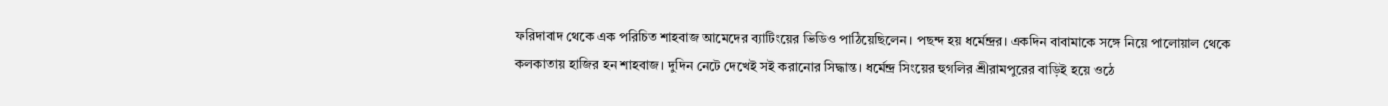ফরিদাবাদ থেকে এক পরিচিত শাহবাজ আমেদের ব্যাটিংয়ের ভিডিও পাঠিয়েছিলেন। পছন্দ হয় ধর্মেন্দ্রর। একদিন বাবামাকে সঙ্গে নিয়ে পালোয়াল থেকে কলকাতায় হাজির হন শাহবাজ। দুদিন নেটে দেখেই সই করানোর সিদ্ধান্ত। ধর্মেন্দ্র সিংয়ের হুগলির শ্রীরামপুরের বাড়িই হয়ে ওঠে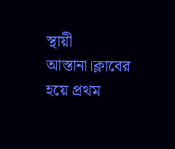স্থায়ী আস্তানা।ক্লাবের হয়ে প্রথম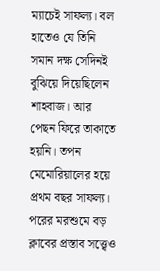ম্যাচেই সাফল্য। বল হাতেও যে তিনি সমান দক্ষ সেদিনই বুঝিয়ে দিয়েছিলেন শাহবাজ। আর পেছন ফিরে তাকাতে হয়নি। তপন মেমোরিয়ালের হয়ে প্রথম বছর সাফল্য। পরের মরশুমে বড় ক্লাবের প্রস্তাব সত্ত্বেও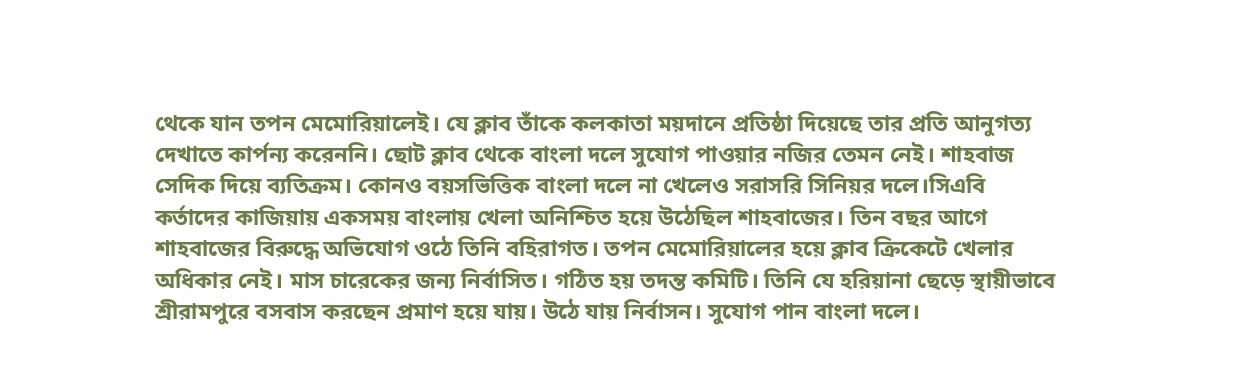থেকে যান তপন মেমোরিয়ালেই। যে ক্লাব তাঁকে কলকাতা ময়দানে প্রতিষ্ঠা দিয়েছে তার প্রতি আনুগত্য দেখাতে কার্পন্য করেননি। ছোট ক্লাব থেকে বাংলা দলে সুযোগ পাওয়ার নজির তেমন নেই। শাহবাজ সেদিক দিয়ে ব্যতিক্রম। কোনও বয়সভিত্তিক বাংলা দলে না খেলেও সরাসরি সিনিয়র দলে।সিএবি কর্তাদের কাজিয়ায় একসময় বাংলায় খেলা অনিশ্চিত হয়ে উঠেছিল শাহবাজের। তিন বছর আগে শাহবাজের বিরুদ্ধে অভিযোগ ওঠে তিনি বহিরাগত। তপন মেমোরিয়ালের হয়ে ক্লাব ক্রিকেটে খেলার অধিকার নেই। মাস চারেকের জন্য নির্বাসিত। গঠিত হয় তদন্ত কমিটি। তিনি যে হরিয়ানা ছেড়ে স্থায়ীভাবে শ্রীরামপুরে বসবাস করছেন প্রমাণ হয়ে যায়। উঠে যায় নির্বাসন। সুযোগ পান বাংলা দলে।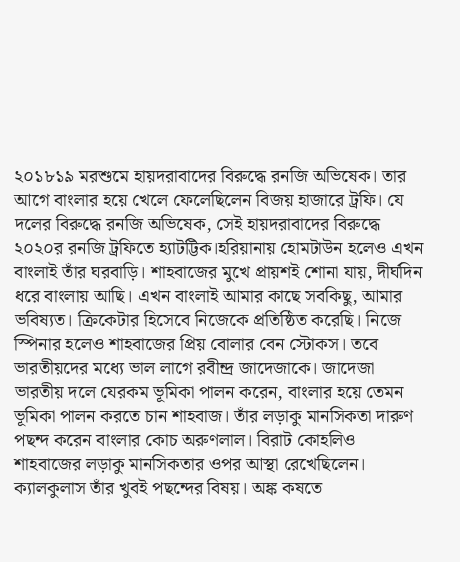২০১৮১৯ মরশুমে হায়দরাবাদের বিরুদ্ধে রনজি অভিষেক। তার আগে বাংলার হয়ে খেলে ফেলেছিলেন বিজয় হাজারে ট্রফি। যে দলের বিরুদ্ধে রনজি অভিষেক, সেই হায়দরাবাদের বিরুদ্ধে ২০২০র রনজি ট্রফিতে হ্যাটট্টিক।হরিয়ানায় হোমটাউন হলেও এখন বাংলাই তাঁর ঘরবাড়ি। শাহবাজের মুখে প্রায়শই শোনা যায়, দীর্ঘদিন ধরে বাংলায় আছি। এখন বাংলাই আমার কাছে সবকিছু, আমার ভবিষ্যত। ক্রিকেটার হিসেবে নিজেকে প্রতিষ্ঠিত করেছি। নিজে স্পিনার হলেও শাহবাজের প্রিয় বোলার বেন স্টোকস। তবে ভারতীয়দের মধ্যে ভাল লাগে রবীন্দ্র জাদেজাকে। জাদেজা ভারতীয় দলে যেরকম ভূমিকা পালন করেন, বাংলার হয়ে তেমন ভূমিকা পালন করতে চান শাহবাজ। তাঁর লড়াকু মানসিকতা দারুণ পছন্দ করেন বাংলার কোচ অরুণলাল। বিরাট কোহলিও শাহবাজের লড়াকু মানসিকতার ওপর আস্থা রেখেছিলেন। ক্যালকুলাস তাঁর খুবই পছন্দের বিষয়। অঙ্ক কষতে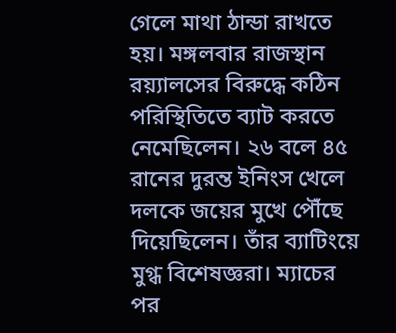গেলে মাথা ঠান্ডা রাখতে হয়। মঙ্গলবার রাজস্থান রয়্যালসের বিরুদ্ধে কঠিন পরিস্থিতিতে ব্যাট করতে নেমেছিলেন। ২৬ বলে ৪৫ রানের দুরন্ত ইনিংস খেলে দলকে জয়ের মুখে পৌঁছে দিয়েছিলেন। তাঁর ব্যাটিংয়ে মুগ্ধ বিশেষজ্ঞরা। ম্যাচের পর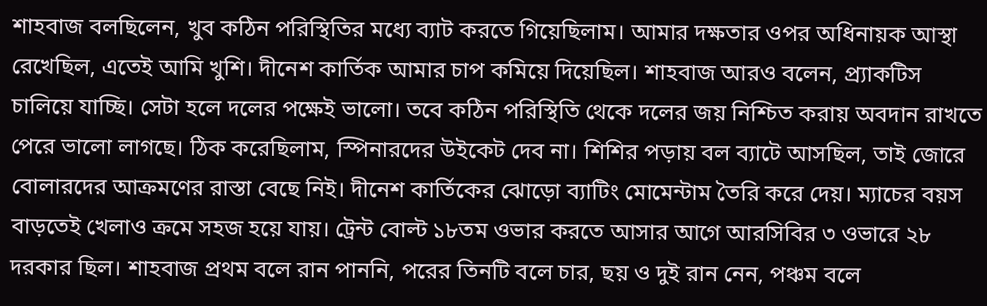শাহবাজ বলছিলেন, খুব কঠিন পরিস্থিতির মধ্যে ব্যাট করতে গিয়েছিলাম। আমার দক্ষতার ওপর অধিনায়ক আস্থা রেখেছিল, এতেই আমি খুশি। দীনেশ কার্তিক আমার চাপ কমিয়ে দিয়েছিল। শাহবাজ আরও বলেন, প্র্যাকটিস চালিয়ে যাচ্ছি। সেটা হলে দলের পক্ষেই ভালো। তবে কঠিন পরিস্থিতি থেকে দলের জয় নিশ্চিত করায় অবদান রাখতে পেরে ভালো লাগছে। ঠিক করেছিলাম, স্পিনারদের উইকেট দেব না। শিশির পড়ায় বল ব্যাটে আসছিল, তাই জোরে বোলারদের আক্রমণের রাস্তা বেছে নিই। দীনেশ কার্তিকের ঝোড়ো ব্যাটিং মোমেন্টাম তৈরি করে দেয়। ম্যাচের বয়স বাড়তেই খেলাও ক্রমে সহজ হয়ে যায়। ট্রেন্ট বোল্ট ১৮তম ওভার করতে আসার আগে আরসিবির ৩ ওভারে ২৮ দরকার ছিল। শাহবাজ প্রথম বলে রান পাননি, পরের তিনটি বলে চার, ছয় ও দুই রান নেন, পঞ্চম বলে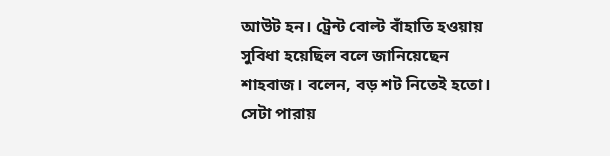আউট হন। ট্রেন্ট বোল্ট বাঁহাতি হওয়ায় সুবিধা হয়েছিল বলে জানিয়েছেন শাহবাজ। বলেন, বড় শট নিতেই হতো। সেটা পারায়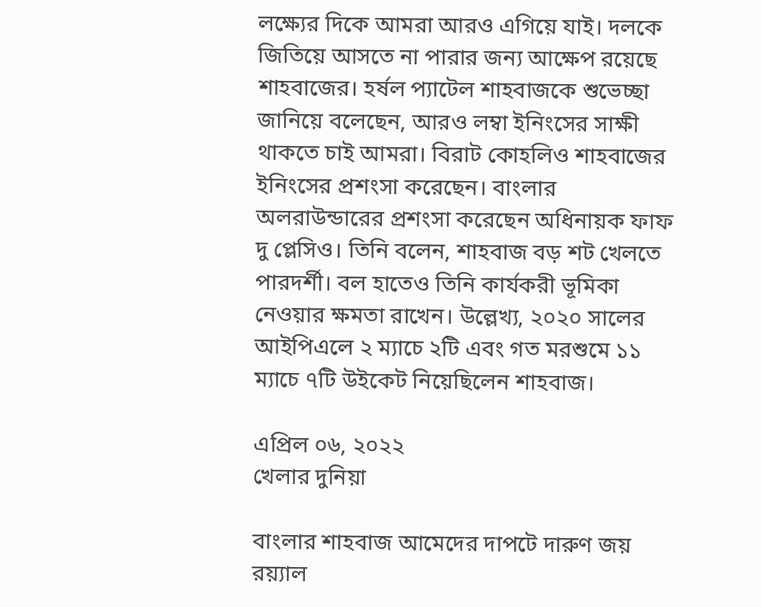লক্ষ্যের দিকে আমরা আরও এগিয়ে যাই। দলকে জিতিয়ে আসতে না পারার জন্য আক্ষেপ রয়েছে শাহবাজের। হর্ষল প্যাটেল শাহবাজকে শুভেচ্ছা জানিয়ে বলেছেন, আরও লম্বা ইনিংসের সাক্ষী থাকতে চাই আমরা। বিরাট কোহলিও শাহবাজের ইনিংসের প্রশংসা করেছেন। বাংলার অলরাউন্ডারের প্রশংসা করেছেন অধিনায়ক ফাফ দু প্লেসিও। তিনি বলেন, শাহবাজ বড় শট খেলতে পারদর্শী। বল হাতেও তিনি কার্যকরী ভূমিকা নেওয়ার ক্ষমতা রাখেন। উল্লেখ্য, ২০২০ সালের আইপিএলে ২ ম্যাচে ২টি এবং গত মরশুমে ১১ ম্যাচে ৭টি উইকেট নিয়েছিলেন শাহবাজ।

এপ্রিল ০৬, ২০২২
খেলার দুনিয়া

বাংলার শাহবাজ আমেদের দাপটে দারুণ জয় রয়্যাল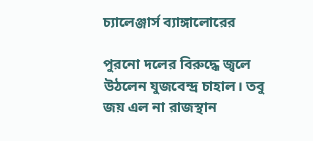চ্যালেঞ্জার্স ব্যাঙ্গালোরের

পুরনো দলের বিরুদ্ধে জ্বলে উঠলেন যুজবেন্দ্র চাহাল। তবু জয় এল না রাজস্থান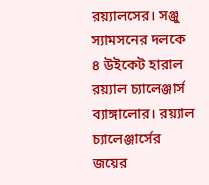রয়্যালসের। সঞ্জু স্যামসনের দলকে ৪ উইকেট হারাল রয়্যাল চ্যালেঞ্জার্স ব্যাঙ্গালোর। রয়্যাল চ্যালেঞ্জার্সের জয়ের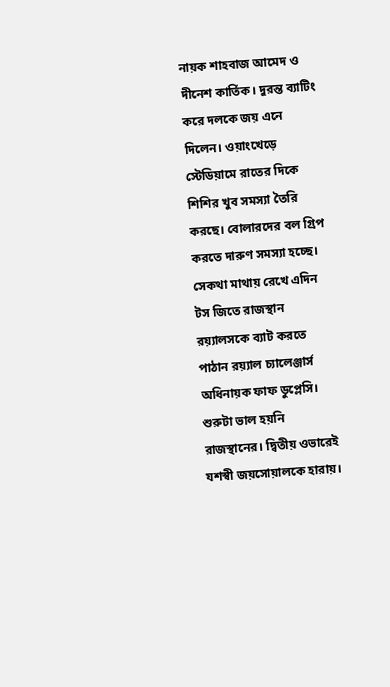নায়ক শাহবাজ আমেদ ও দীনেশ কার্তিক। দুরন্ত ব্যাটিং করে দলকে জয় এনে দিলেন। ওয়াংখেড়ে স্টেডিয়ামে রাতের দিকে শিশির খুব সমস্যা তৈরি করছে। বোলারদের বল গ্রিপ করতে দারুণ সমস্যা হচ্ছে। সেকথা মাথায় রেখে এদিন টস জিতে রাজস্থান রয়্যালসকে ব্যাট করতে পাঠান রয়্যাল চ্যালেঞ্জার্স অধিনায়ক ফাফ ডুপ্লেসি। শুরুটা ভাল হয়নি রাজস্থানের। দ্বিতীয় ওভারেই যশস্বী জয়সোয়ালকে হারায়।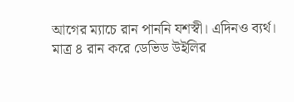আগের ম্যাচে রান পাননি যশস্বী। এদিনও ব্যর্থ। মাত্র ৪ রান করে ডেভিড উইলির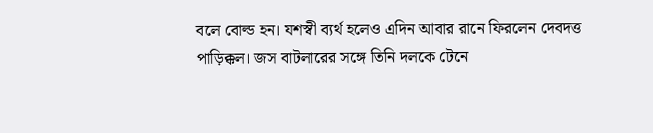বলে বোল্ড হন। যশস্বী ব্যর্থ হলেও এদিন আবার রানে ফিরলেন দেবদত্ত পাড়িক্কল। জস বাটলারের সঙ্গে তিনি দলকে টেনে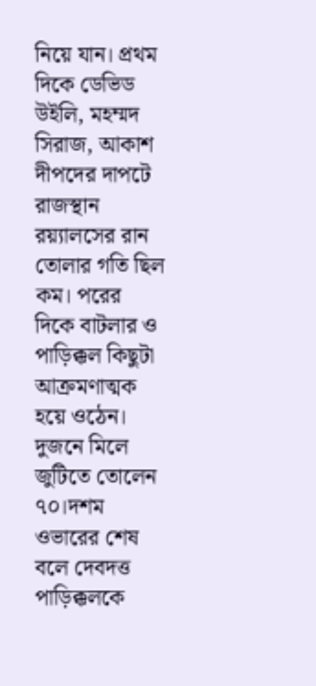নিয়ে যান। প্রথম দিকে ডেভিড উইলি, মহম্মদ সিরাজ, আকাশ দীপদের দাপটে রাজস্থান রয়্যালসের রান তোলার গতি ছিল কম। পরের দিকে বাটলার ও পাড়িক্কল কিছুটা আক্রমণাত্মক হয়ে ওঠেন। দুজনে মিলে জুটিতে তোলেন ৭০।দশম ওভারের শেষ বলে দেবদত্ত পাড়িক্কলকে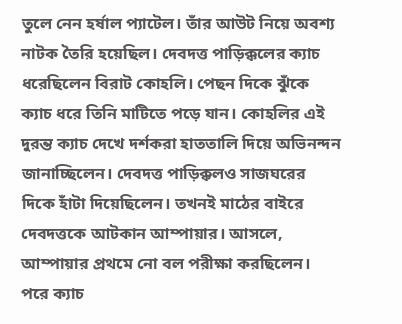তুলে নেন হর্ষাল প্যাটেল। তাঁর আউট নিয়ে অবশ্য নাটক তৈরি হয়েছিল। দেবদত্ত পাড়িক্কলের ক্যাচ ধরেছিলেন বিরাট কোহলি। পেছন দিকে ঝুঁকে ক্যাচ ধরে তিনি মাটিতে পড়ে যান। কোহলির এই দুরন্ত ক্যাচ দেখে দর্শকরা হাততালি দিয়ে অভিনন্দন জানাচ্ছিলেন। দেবদত্ত পাড়িক্কলও সাজঘরের দিকে হাঁটা দিয়েছিলেন। তখনই মাঠের বাইরে দেবদত্তকে আটকান আম্পায়ার। আসলে, আম্পায়ার প্রথমে নো বল পরীক্ষা করছিলেন। পরে ক্যাচ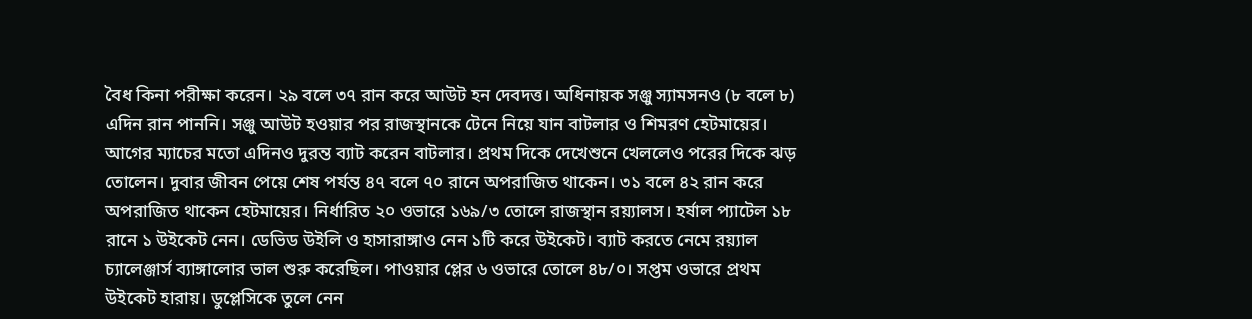বৈধ কিনা পরীক্ষা করেন। ২৯ বলে ৩৭ রান করে আউট হন দেবদত্ত। অধিনায়ক সঞ্জু স্যামসনও (৮ বলে ৮) এদিন রান পাননি। সঞ্জু আউট হওয়ার পর রাজস্থানকে টেনে নিয়ে যান বাটলার ও শিমরণ হেটমায়ের। আগের ম্যাচের মতো এদিনও দুরন্ত ব্যাট করেন বাটলার। প্রথম দিকে দেখেশুনে খেললেও পরের দিকে ঝড় তোলেন। দুবার জীবন পেয়ে শেষ পর্যন্ত ৪৭ বলে ৭০ রানে অপরাজিত থাকেন। ৩১ বলে ৪২ রান করে অপরাজিত থাকেন হেটমায়ের। নির্ধারিত ২০ ওভারে ১৬৯/৩ তোলে রাজস্থান রয়্যালস। হর্ষাল প্যাটেল ১৮ রানে ১ উইকেট নেন। ডেভিড উইলি ও হাসারাঙ্গাও নেন ১টি করে উইকেট। ব্যাট করতে নেমে রয়্যাল চ্যালেঞ্জার্স ব্যাঙ্গালোর ভাল শুরু করেছিল। পাওয়ার প্লের ৬ ওভারে তোলে ৪৮/০। সপ্তম ওভারে প্রথম উইকেট হারায়। ডুপ্লেসিকে তুলে নেন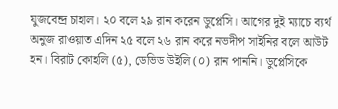যুজবেন্দ্র চাহাল। ২০ বলে ২৯ রান করেন ডুপ্লেসি। আগের দুই ম্যাচে ব্যর্থ অনুজ রাওয়াত এদিন ২৫ বলে ২৬ রান করে নভদীপ সাইনির বলে আউট হন। বিরাট কোহলি (৫), ডেভিড উইলি (০) রান পাননি। ডুপ্লেসিকে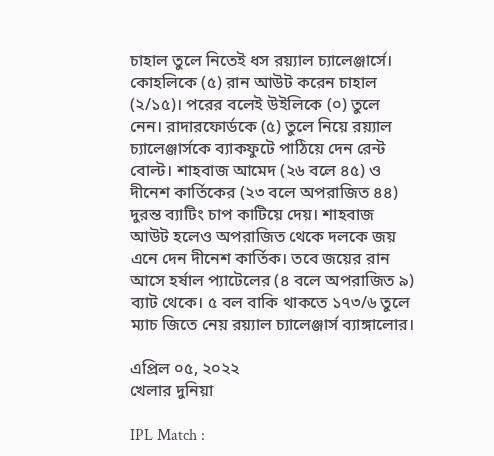চাহাল তুলে নিতেই ধস রয়্যাল চ্যালেঞ্জার্সে। কোহলিকে (৫) রান আউট করেন চাহাল (২/১৫)। পরের বলেই উইলিকে (০) তুলে নেন। রাদারফোর্ডকে (৫) তুলে নিয়ে রয়্যাল চ্যালেঞ্জার্সকে ব্যাকফুটে পাঠিয়ে দেন রেন্ট বোল্ট। শাহবাজ আমেদ (২৬ বলে ৪৫) ও দীনেশ কার্তিকের (২৩ বলে অপরাজিত ৪৪) দুরন্ত ব্যাটিং চাপ কাটিয়ে দেয়। শাহবাজ আউট হলেও অপরাজিত থেকে দলকে জয় এনে দেন দীনেশ কার্তিক। তবে জয়ের রান আসে হর্ষাল প্যাটেলের (৪ বলে অপরাজিত ৯) ব্যাট থেকে। ৫ বল বাকি থাকতে ১৭৩/৬ তুলে ম্যাচ জিতে নেয় রয়্যাল চ্যালেঞ্জার্স ব্যাঙ্গালোর।

এপ্রিল ০৫, ২০২২
খেলার দুনিয়া

IPL Match :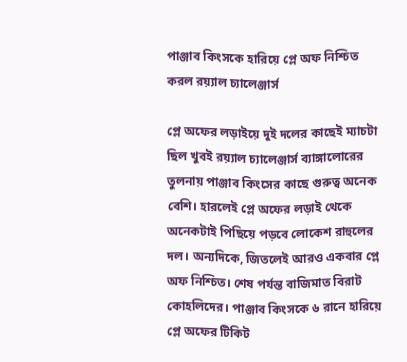পাঞ্জাব কিংসকে হারিয়ে প্লে অফ নিশ্চিত করল রয়্যাল চ্যালেঞ্জার্স

প্লে অফের লড়াইয়ে দুই দলের কাছেই ম্যাচটা ছিল খুবই রয়্যাল চ্যালেঞ্জার্স ব্যাঙ্গালোরের তুলনায় পাঞ্জাব কিংসের কাছে গুরুত্ব অনেক বেশি। হারলেই প্লে অফের লড়াই থেকে অনেকটাই পিছিয়ে পড়বে লোকেশ রাহুলের দল। অন্যদিকে, জিতলেই আরও একবার প্লে অফ নিশ্চিত। শেষ পর্যন্ত বাজিমাত বিরাট কোহলিদের। পাঞ্জাব কিংসকে ৬ রানে হারিয়ে প্লে অফের টিকিট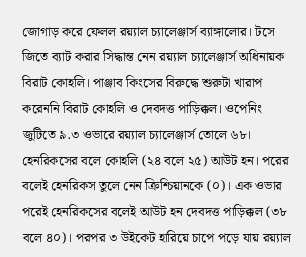জোগাড় করে ফেলল রয়্যাল চ্যালেঞ্জার্স ব্যাঙ্গালোর। টসে জিতে ব্যাট করার সিদ্ধান্ত নেন রয়্যাল চ্যালেঞ্জার্স অধিনায়ক বিরাট কোহলি। পাঞ্জাব কিংসের বিরুদ্ধে শুরুটা খারাপ করেননি বিরাট কোহলি ও দেবদত্ত পাড়িক্কল। ওপেনিং জুটিতে ৯.৩ ওভারে রয়্যাল চ্যালেঞ্জার্স তোলে ৬৮। হেনরিকসের বলে কোহলি (২৪ বলে ২৫) আউট হন। পরের বলেই হেনরিকস তুলে নেন ক্রিশ্চিয়ানকে (০)। এক ওভার পরেই হেনরিকসের বলেই আউট হন দেবদত্ত পাড়িক্কল (৩৮ বলে ৪০)। পরপর ৩ উইকেট হারিয়ে চাপে পড়ে যায় রয়্যাল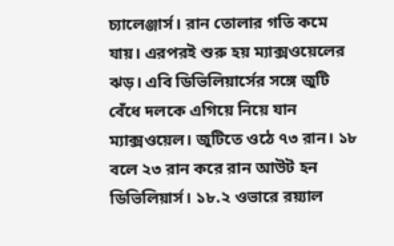চ্যালেঞ্জার্স। রান তোলার গতি কমে যায়। এরপরই শুরু হয় ম্যাক্সওয়েলের ঝড়। এবি ডিভিলিয়ার্সের সঙ্গে জুটি বেঁধে দলকে এগিয়ে নিয়ে যান ম্যাক্সওয়েল। জুটিতে ওঠে ৭৩ রান। ১৮ বলে ২৩ রান করে রান আউট হন ডিভিলিয়ার্স। ১৮.২ ওভারে রয়্যাল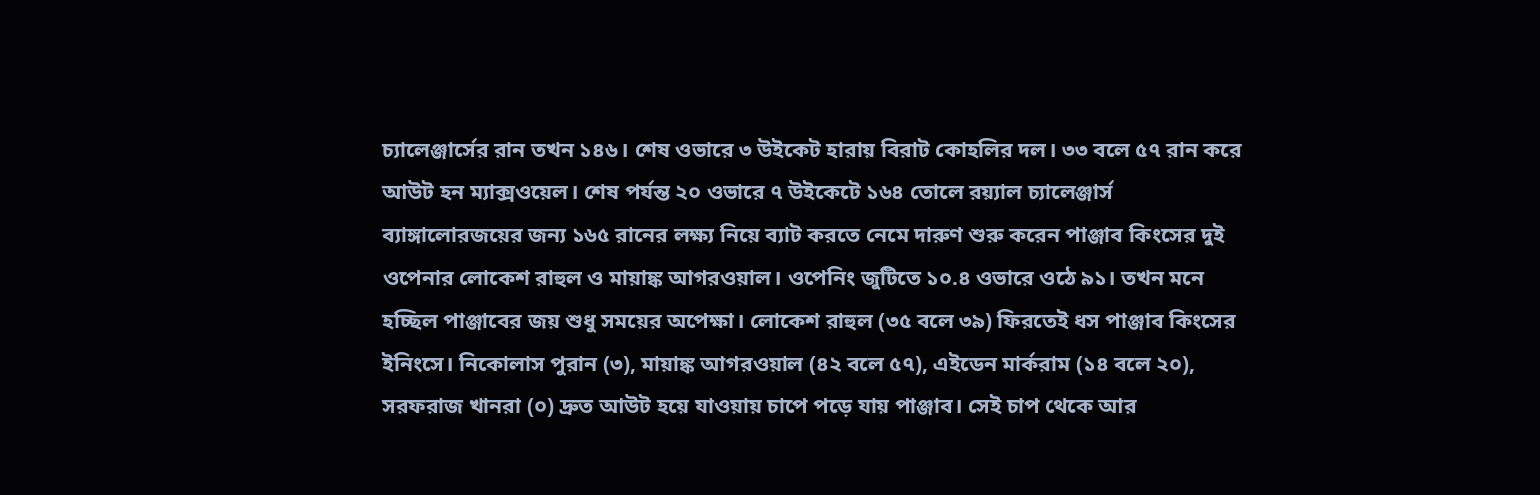চ্যালেঞ্জার্সের রান তখন ১৪৬। শেষ ওভারে ৩ উইকেট হারায় বিরাট কোহলির দল। ৩৩ বলে ৫৭ রান করে আউট হন ম্যাক্সওয়েল। শেষ পর্যন্ত ২০ ওভারে ৭ উইকেটে ১৬৪ তোলে রয়্যাল চ্যালেঞ্জার্স ব্যাঙ্গালোরজয়ের জন্য ১৬৫ রানের লক্ষ্য নিয়ে ব্যাট করতে নেমে দারুণ শুরু করেন পাঞ্জাব কিংসের দুই ওপেনার লোকেশ রাহুল ও মায়াঙ্ক আগরওয়াল। ওপেনিং জুটিতে ১০.৪ ওভারে ওঠে ৯১। তখন মনে হচ্ছিল পাঞ্জাবের জয় শুধু সময়ের অপেক্ষা। লোকেশ রাহুল (৩৫ বলে ৩৯) ফিরতেই ধস পাঞ্জাব কিংসের ইনিংসে। নিকোলাস পুরান (৩), মায়াঙ্ক আগরওয়াল (৪২ বলে ৫৭), এইডেন মার্করাম (১৪ বলে ২০), সরফরাজ খানরা (০) দ্রুত আউট হয়ে যাওয়ায় চাপে পড়ে যায় পাঞ্জাব। সেই চাপ থেকে আর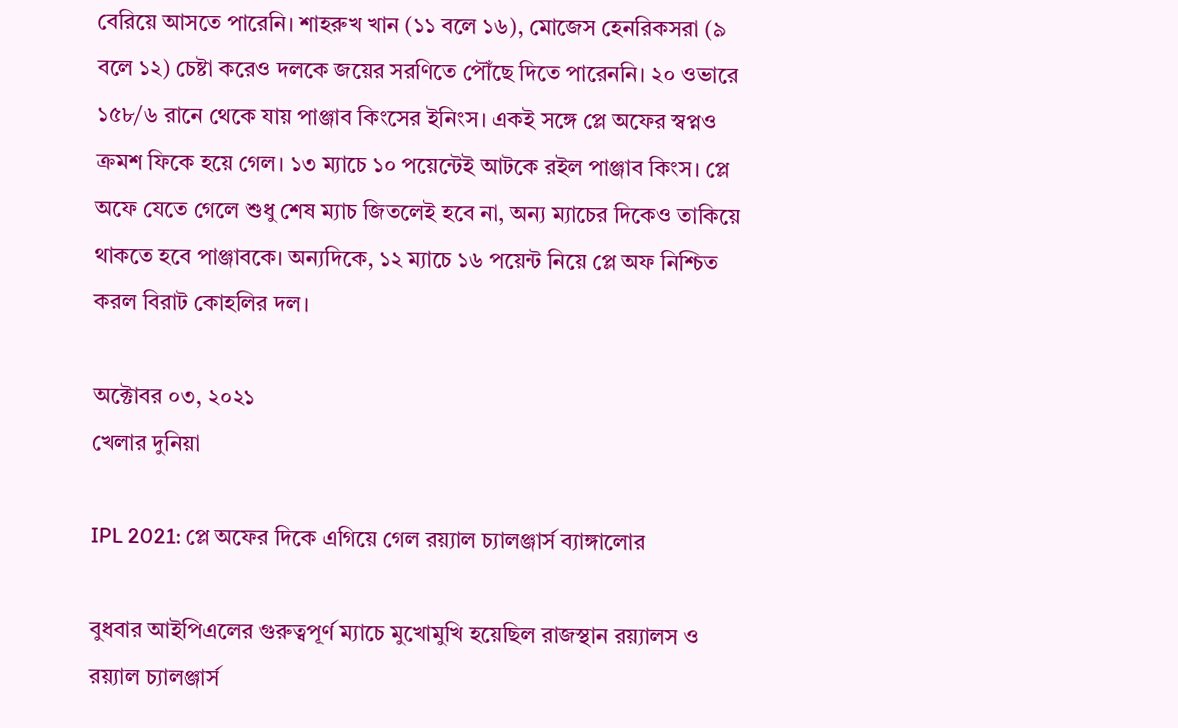বেরিয়ে আসতে পারেনি। শাহরুখ খান (১১ বলে ১৬), মোজেস হেনরিকসরা (৯ বলে ১২) চেষ্টা করেও দলকে জয়ের সরণিতে পৌঁছে দিতে পারেননি। ২০ ওভারে ১৫৮/৬ রানে থেকে যায় পাঞ্জাব কিংসের ইনিংস। একই সঙ্গে প্লে অফের স্বপ্নও ক্রমশ ফিকে হয়ে গেল। ১৩ ম্যাচে ১০ পয়েন্টেই আটকে রইল পাঞ্জাব কিংস। প্লে অফে যেতে গেলে শুধু শেষ ম্যাচ জিতলেই হবে না, অন্য ম্যাচের দিকেও তাকিয়ে থাকতে হবে পাঞ্জাবকে। অন্যদিকে, ১২ ম্যাচে ১৬ পয়েন্ট নিয়ে প্লে অফ নিশ্চিত করল বিরাট কোহলির দল।

অক্টোবর ০৩, ২০২১
খেলার দুনিয়া

IPL 2021: প্লে অফের দিকে এগিয়ে গেল রয়্যাল চ্যালঞ্জার্স ব্যাঙ্গালোর

বুধবার আইপিএলের গুরুত্বপূর্ণ ম্যাচে মুখোমুখি হয়েছিল রাজস্থান রয়্যালস ও রয়্যাল চ্যালঞ্জার্স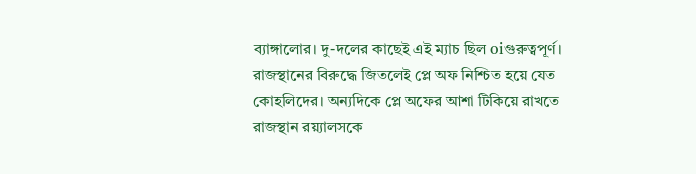ব্যাঙ্গালোর। দু-দলের কাছেই এই ম্যাচ ছিল oiগুরুত্বপূর্ণ। রাজস্থানের বিরুদ্ধে জিতলেই প্লে অফ নিশ্চিত হয়ে যেত কোহলিদের। অন্যদিকে প্লে অফের আশা টিকিয়ে রাখতে রাজস্থান রয়্যালসকে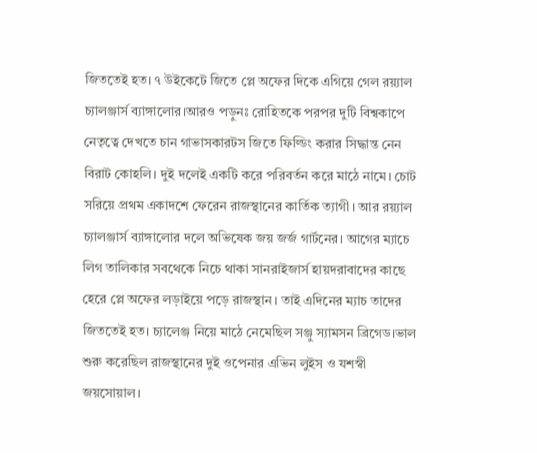জিততেই হত। ৭ উইকেটে জিতে প্লে অফের দিকে এগিয়ে গেল রয়্যাল চ্যালঞ্জার্স ব্যাঙ্গালোর।আরও পড়ুনঃ রোহিতকে পরপর দুটি বিশ্বকাপে নেতৃত্বে দেখতে চান গাভাসকারটস জিতে ফিল্ডিং করার সিদ্ধান্ত নেন বিরাট কোহলি। দুই দলেই একটি করে পরিবর্তন করে মাঠে নামে। চোট সরিয়ে প্রথম একাদশে ফেরেন রাজস্থানের কার্তিক ত্যাগী। আর রয়্যাল চ্যালঞ্জার্স ব্যাঙ্গালোর দলে অভিষেক জয় জর্জ গার্টনের। আগের ম্যাচে লিগ তালিকার সবথেকে নিচে থাকা সানরাইজার্স হায়দরাবাদের কাছে হেরে প্লে অফের লড়াইয়ে পড়ে রাজস্থান। তাই এদিনের ম্যাচ তাদের জিততেই হত। চ্যালেঞ্জ নিয়ে মাঠে নেমেছিল সঞ্জু স্যামসন ব্রিগেড।ভাল শুরু করেছিল রাজস্থানের দুই ওপেনার এভিন লুইস ও যশস্বী জয়সোয়াল।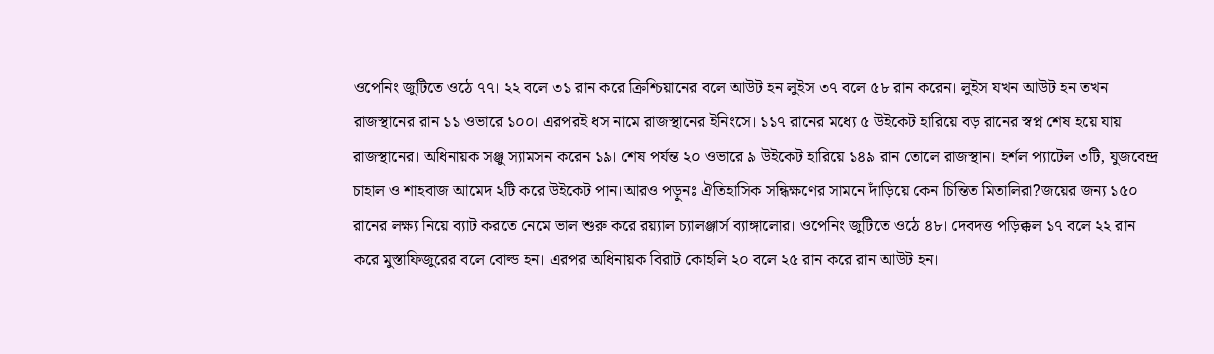ওপেনিং জুটিতে ওঠে ৭৭। ২২ বলে ৩১ রান করে ক্রিশ্চিয়ানের বলে আউট হন লুইস ৩৭ বলে ৫৮ রান করেন। লুইস যখন আউট হন তখন রাজস্থানের রান ১১ ওভারে ১০০। এরপরই ধস নামে রাজস্থানের ইনিংসে। ১১৭ রানের মধ্যে ৫ উইকেট হারিয়ে বড় রানের স্বপ্ন শেষ হয়ে যায় রাজস্থানের। অধিনায়ক সঞ্জু স্যামসন করেন ১৯। শেষ পর্যন্ত ২০ ওভারে ৯ উইকেট হারিয়ে ১৪৯ রান তোলে রাজস্থান। হর্শল প্যাটেল ৩টি, যুজবেন্দ্র চাহাল ও শাহবাজ আমেদ ২টি করে উইকেট পান।আরও পড়ুনঃ ঐতিহাসিক সন্ধিক্ষণের সামনে দাঁড়িয়ে কেন চিন্তিত মিতালিরা?জয়ের জন্য ১৫০ রানের লক্ষ্য নিয়ে ব্যাট করতে নেমে ভাল শুরু করে রয়্যাল চ্যালঞ্জার্স ব্যাঙ্গালোর। ওপেনিং জুটিতে ওঠে ৪৮। দেবদত্ত পড়িক্কল ১৭ বলে ২২ রান করে মুস্তাফিজুরের বলে বোল্ড হন। এরপর অধিনায়ক বিরাট কোহলি ২০ বলে ২৫ রান করে রান আউট হন।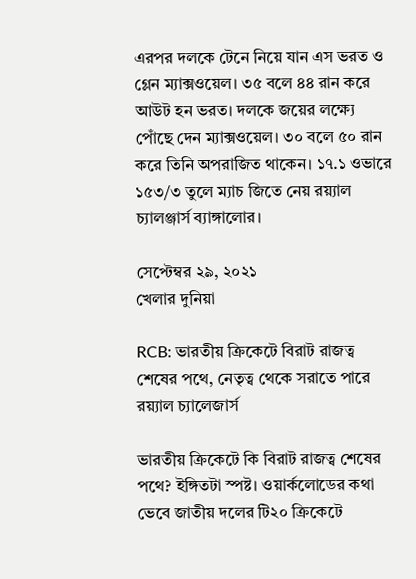এরপর দলকে টেনে নিয়ে যান এস ভরত ও গ্লেন ম্যাক্সওয়েল। ৩৫ বলে ৪৪ রান করে আউট হন ভরত। দলকে জয়ের লক্ষ্যে পোঁছে দেন ম্যাক্সওয়েল। ৩০ বলে ৫০ রান করে তিনি অপরাজিত থাকেন। ১৭.১ ওভারে ১৫৩/৩ তুলে ম্যাচ জিতে নেয় রয়্যাল চ্যালঞ্জার্স ব্যাঙ্গালোর।

সেপ্টেম্বর ২৯, ২০২১
খেলার দুনিয়া

RCB: ভারতীয় ক্রিকেটে বিরাট রাজত্ব শেষের পথে, নেতৃত্ব থেকে সরাতে পারে রয়্যাল চ্যালেজার্স

ভারতীয় ক্রিকেটে কি বিরাট রাজত্ব শেষের পথে? ইঙ্গিতটা স্পষ্ট। ওয়ার্কলোডের কথা ভেবে জাতীয় দলের টি২০ ক্রিকেটে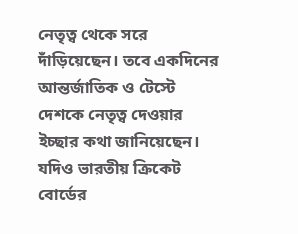নেতৃত্ব থেকে সরে দাঁড়িয়েছেন। তবে একদিনের আন্তর্জাতিক ও টেস্টে দেশকে নেতৃত্ব দেওয়ার ইচ্ছার কথা জানিয়েছেন। যদিও ভারতীয় ক্রিকেট বোর্ডের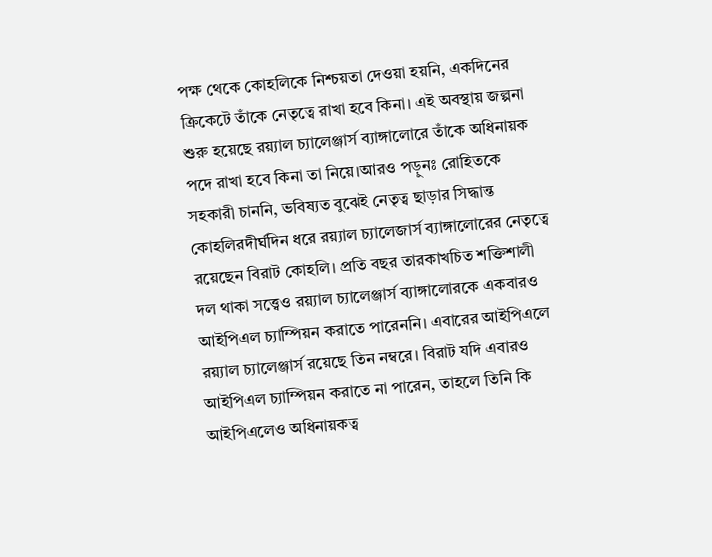পক্ষ থেকে কোহলিকে নিশ্চয়তা দেওয়া হয়নি, একদিনের ক্রিকেটে তাঁকে নেতৃত্বে রাখা হবে কিনা। এই অবস্থায় জল্পনা শুরু হয়েছে রয়্যাল চ্যালেঞ্জার্স ব্যাঙ্গালোরে তাঁকে অধিনায়ক পদে রাখা হবে কিনা তা নিয়ে।আরও পড়ুনঃ রোহিতকে সহকারী চাননি, ভবিষ্যত বুঝেই নেতৃত্ব ছাড়ার সিদ্ধান্ত কোহলিরদীর্ঘদিন ধরে রয়্যাল চ্যালেজার্স ব্যাঙ্গালোরের নেতৃত্বে রয়েছেন বিরাট কোহলি। প্রতি বছর তারকাখচিত শক্তিশালী দল থাকা সত্ত্বেও রয়্যাল চ্যালেঞ্জার্স ব্যাঙ্গালোরকে একবারও আইপিএল চ্যাম্পিয়ন করাতে পারেননি। এবারের আইপিএলে রয়্যাল চ্যালেঞ্জার্স রয়েছে তিন নম্বরে। বিরাট যদি এবারও আইপিএল চ্যাম্পিয়ন করাতে না পারেন, তাহলে তিনি কি আইপিএলেও অধিনায়কত্ব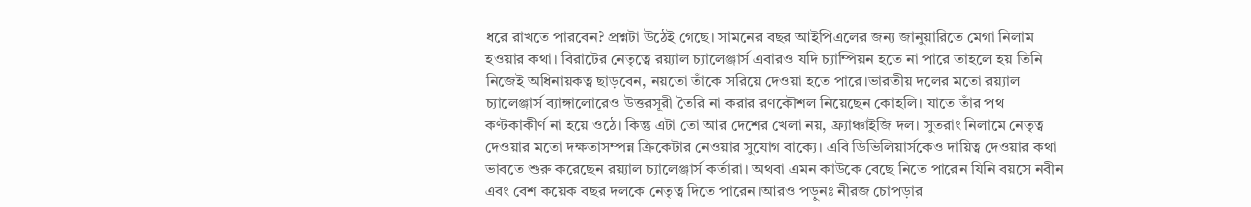ধরে রাখতে পারবেন? প্রশ্নটা উঠেই গেছে। সামনের বছর আইপিএলের জন্য জানুয়ারিতে মেগা নিলাম হওয়ার কথা। বিরাটের নেতৃত্বে রয়্যাল চ্যালেঞ্জার্স এবারও যদি চ্যাম্পিয়ন হতে না পারে তাহলে হয় তিনি নিজেই অধিনায়কত্ব ছাড়বেন, নয়তো তাঁকে সরিয়ে দেওয়া হতে পারে।ভারতীয় দলের মতো রয়্যাল চ্যালেঞ্জার্স ব্যাঙ্গালোরেও উত্তরসূরী তৈরি না করার রণকৌশল নিয়েছেন কোহলি। যাতে তাঁর পথ কণ্টকাকীর্ণ না হয়ে ওঠে। কিন্তু এটা তো আর দেশের খেলা নয়, ফ্র্যাঞ্চাইজি দল। সুতরাং নিলামে নেতৃত্ব দেওয়ার মতো দক্ষতাসম্পন্ন ক্রিকেটার নেওয়ার সুযোগ বাক্যে। এবি ডিভিলিয়ার্সকেও দায়িত্ব দেওয়ার কথা ভাবতে শুরু করেছেন রয়্যাল চ্যালেঞ্জার্স কর্তারা। অথবা এমন কাউকে বেছে নিতে পারেন যিনি বয়সে নবীন এবং বেশ কয়েক বছর দলকে নেতৃত্ব দিতে পারেন।আরও পড়ুনঃ নীরজ চোপড়ার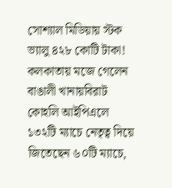সোশ্যাল মিডিয়ায় স্টক ভ্যালু ৪২৮ কোটি টাকা! কলকাতায় মজে গেলেন বাঙালী খানায়বিরাট কোহলি আইপিএলে ১৩২টি ম্যাচে নেতৃত্ব দিয়ে জিতেছেন ৬০টি ম্যাচে,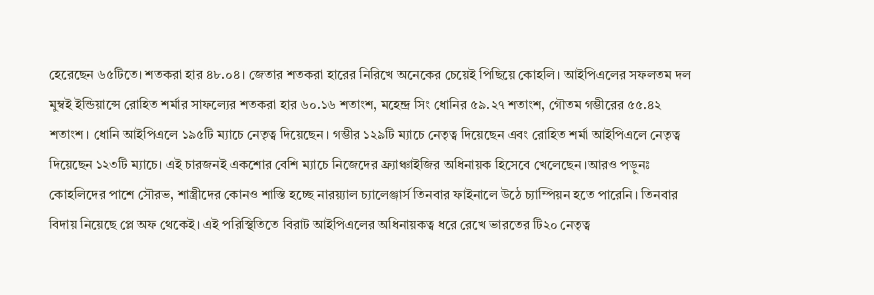হেরেছেন ৬৫টিতে। শতকরা হার ৪৮.০৪। জেতার শতকরা হারের নিরিখে অনেকের চেয়েই পিছিয়ে কোহলি। আইপিএলের সফলতম দল মুম্বই ইন্ডিয়ান্সে রোহিত শর্মার সাফল্যের শতকরা হার ৬০.১৬ শতাংশ, মহেন্দ্র সিং ধোনির ৫৯.২৭ শতাংশ, গৌতম গম্ভীরের ৫৫.৪২ শতাংশ। ধোনি আইপিএলে ১৯৫টি ম্যাচে নেতৃত্ব দিয়েছেন। গম্ভীর ১২৯টি ম্যাচে নেতৃত্ব দিয়েছেন এবং রোহিত শর্মা আইপিএলে নেতৃত্ব দিয়েছেন ১২৩টি ম্যাচে। এই চারজনই একশোর বেশি ম্যাচে নিজেদের ফ্র্যাঞ্চাইজির অধিনায়ক হিসেবে খেলেছেন।আরও পড়ুনঃ কোহলিদের পাশে সৌরভ, শাস্ত্রীদের কোনও শাস্তি হচ্ছে নারয়্যাল চ্যালেঞ্জার্স তিনবার ফাইনালে উঠে চ্যাম্পিয়ন হতে পারেনি। তিনবার বিদায় নিয়েছে প্লে অফ থেকেই। এই পরিস্থিতিতে বিরাট আইপিএলের অধিনায়কত্ব ধরে রেখে ভারতের টি২০ নেতৃত্ব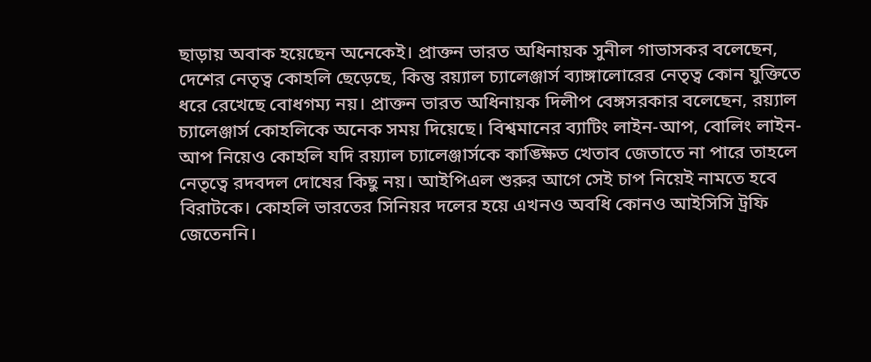ছাড়ায় অবাক হয়েছেন অনেকেই। প্রাক্তন ভারত অধিনায়ক সুনীল গাভাসকর বলেছেন, দেশের নেতৃত্ব কোহলি ছেড়েছে, কিন্তু রয়্যাল চ্যালেঞ্জার্স ব্যাঙ্গালোরের নেতৃত্ব কোন যুক্তিতে ধরে রেখেছে বোধগম্য নয়। প্রাক্তন ভারত অধিনায়ক দিলীপ বেঙ্গসরকার বলেছেন, রয়্যাল চ্যালেঞ্জার্স কোহলিকে অনেক সময় দিয়েছে। বিশ্বমানের ব্যাটিং লাইন-আপ, বোলিং লাইন-আপ নিয়েও কোহলি যদি রয়্যাল চ্যালেঞ্জার্সকে কাঙ্ক্ষিত খেতাব জেতাতে না পারে তাহলে নেতৃত্বে রদবদল দোষের কিছু নয়। আইপিএল শুরুর আগে সেই চাপ নিয়েই নামতে হবে বিরাটকে। কোহলি ভারতের সিনিয়র দলের হয়ে এখনও অবধি কোনও আইসিসি ট্রফি জেতেননি।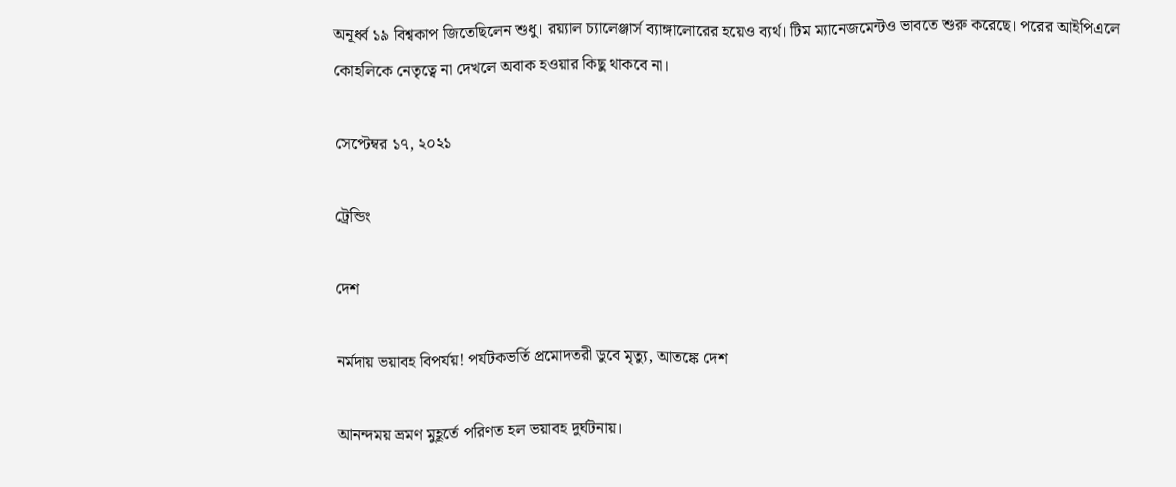অনূর্ধ্ব ১৯ বিশ্বকাপ জিতেছিলেন শুধু। রয়্যাল চ্যালেঞ্জার্স ব্যাঙ্গালোরের হয়েও ব্যর্থ। টিম ম্যানেজমেন্টও ভাবতে শুরু করেছে। পরের আইপিএলে কোহলিকে নেতৃত্বে না দেখলে অবাক হওয়ার কিছু থাকবে না।

সেপ্টেম্বর ১৭, ২০২১

ট্রেন্ডিং

দেশ

নর্মদায় ভয়াবহ বিপর্যয়! পর্যটকভর্তি প্রমোদতরী ডুবে মৃত্যু, আতঙ্কে দেশ

আনন্দময় ভ্রমণ মুহূর্তে পরিণত হল ভয়াবহ দুর্ঘটনায়।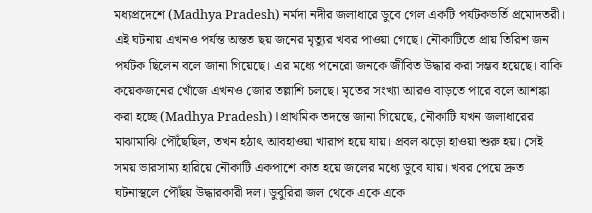মধ্যপ্রদেশে (Madhya Pradesh) নর্মদা নদীর জলাধারে ডুবে গেল একটি পর্যটকভর্তি প্রমোদতরী। এই ঘটনায় এখনও পর্যন্ত অন্তত ছয় জনের মৃত্যুর খবর পাওয়া গেছে। নৌকাটিতে প্রায় তিরিশ জন পর্যটক ছিলেন বলে জানা গিয়েছে। এর মধ্যে পনেরো জনকে জীবিত উদ্ধার করা সম্ভব হয়েছে। বাকি কয়েকজনের খোঁজে এখনও জোর তল্লাশি চলছে। মৃতের সংখ্যা আরও বাড়তে পারে বলে আশঙ্কা করা হচ্ছে (Madhya Pradesh)।প্রাথমিক তদন্তে জানা গিয়েছে, নৌকাটি যখন জলাধারের মাঝামাঝি পৌঁছেছিল, তখন হঠাৎ আবহাওয়া খারাপ হয়ে যায়। প্রবল ঝড়ো হাওয়া শুরু হয়। সেই সময় ভারসাম্য হারিয়ে নৌকাটি একপাশে কাত হয়ে জলের মধ্যে ডুবে যায়। খবর পেয়ে দ্রুত ঘটনাস্থলে পৌঁছয় উদ্ধারকারী দল। ডুবুরিরা জল থেকে একে একে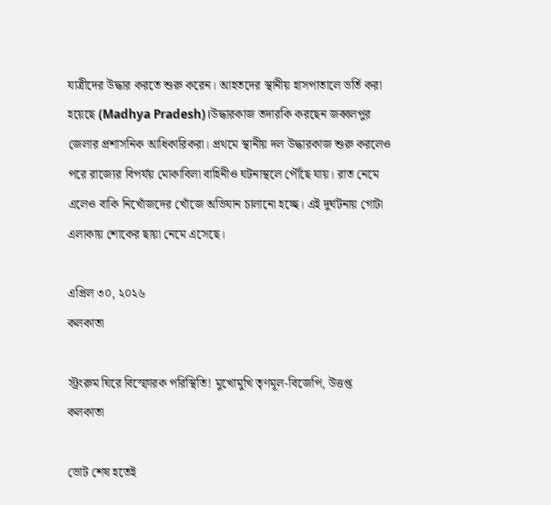যাত্রীদের উদ্ধার করতে শুরু করেন। আহতদের স্থানীয় হাসপাতালে ভর্তি করা হয়েছে (Madhya Pradesh)।উদ্ধারকাজ তদারকি করছেন জব্বলপুর জেলার প্রশাসনিক আধিকারিকরা। প্রথমে স্থানীয় দল উদ্ধারকাজ শুরু করলেও পরে রাজ্যের বিপর্যয় মোকাবিলা বাহিনীও ঘটনাস্থলে পৌঁছে যায়। রাত নেমে এলেও বাকি নিখোঁজদের খোঁজে অভিযান চালানো হচ্ছে। এই দুর্ঘটনায় গোটা এলাকায় শোকের ছায়া নেমে এসেছে।

এপ্রিল ৩০, ২০২৬
কলকাতা

স্ট্রংরুম ঘিরে বিস্ফোরক পরিস্থিতি! মুখোমুখি তৃণমূল-বিজেপি, উত্তপ্ত কলকাতা

ভোট শেষ হতেই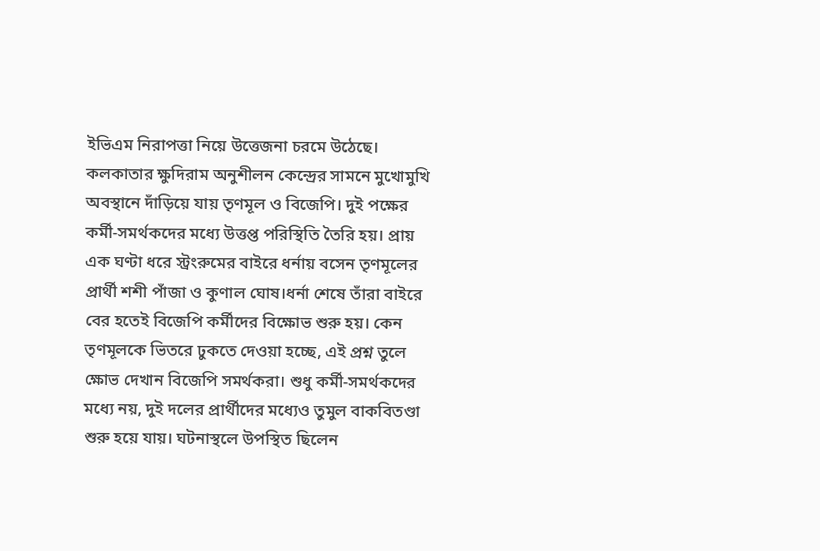ইভিএম নিরাপত্তা নিয়ে উত্তেজনা চরমে উঠেছে। কলকাতার ক্ষুদিরাম অনুশীলন কেন্দ্রের সামনে মুখোমুখি অবস্থানে দাঁড়িয়ে যায় তৃণমূল ও বিজেপি। দুই পক্ষের কর্মী-সমর্থকদের মধ্যে উত্তপ্ত পরিস্থিতি তৈরি হয়। প্রায় এক ঘণ্টা ধরে স্ট্রংরুমের বাইরে ধর্নায় বসেন তৃণমূলের প্রার্থী শশী পাঁজা ও কুণাল ঘোষ।ধর্না শেষে তাঁরা বাইরে বের হতেই বিজেপি কর্মীদের বিক্ষোভ শুরু হয়। কেন তৃণমূলকে ভিতরে ঢুকতে দেওয়া হচ্ছে, এই প্রশ্ন তুলে ক্ষোভ দেখান বিজেপি সমর্থকরা। শুধু কর্মী-সমর্থকদের মধ্যে নয়, দুই দলের প্রার্থীদের মধ্যেও তুমুল বাকবিতণ্ডা শুরু হয়ে যায়। ঘটনাস্থলে উপস্থিত ছিলেন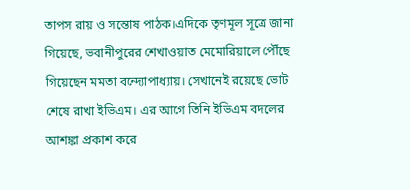তাপস রায় ও সন্তোষ পাঠক।এদিকে তৃণমূল সূত্রে জানা গিয়েছে, ভবানীপুরের শেখাওয়াত মেমোরিয়ালে পৌঁছে গিয়েছেন মমতা বন্দ্যোপাধ্যায়। সেখানেই রয়েছে ভোট শেষে রাখা ইভিএম। এর আগে তিনি ইভিএম বদলের আশঙ্কা প্রকাশ করে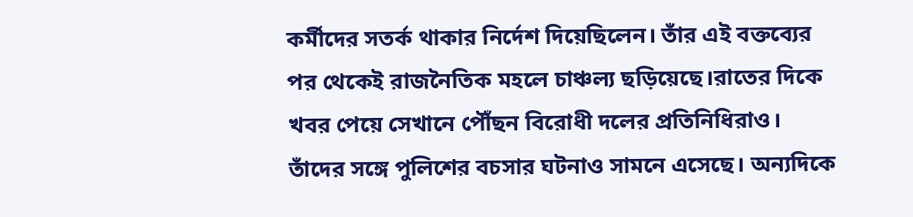কর্মীদের সতর্ক থাকার নির্দেশ দিয়েছিলেন। তাঁর এই বক্তব্যের পর থেকেই রাজনৈতিক মহলে চাঞ্চল্য ছড়িয়েছে।রাতের দিকে খবর পেয়ে সেখানে পৌঁছন বিরোধী দলের প্রতিনিধিরাও। তাঁদের সঙ্গে পুলিশের বচসার ঘটনাও সামনে এসেছে। অন্যদিকে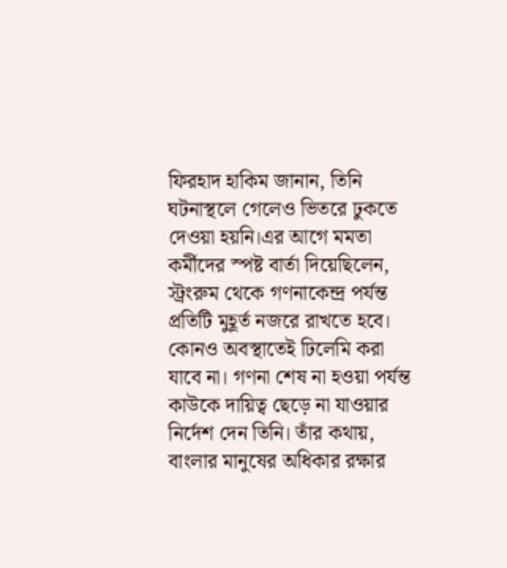ফিরহাদ হাকিম জানান, তিনি ঘটনাস্থলে গেলেও ভিতরে ঢুকতে দেওয়া হয়নি।এর আগে মমতা কর্মীদের স্পষ্ট বার্তা দিয়েছিলেন, স্ট্রংরুম থেকে গণনাকেন্দ্র পর্যন্ত প্রতিটি মুহূর্ত নজরে রাখতে হবে। কোনও অবস্থাতেই ঢিলেমি করা যাবে না। গণনা শেষ না হওয়া পর্যন্ত কাউকে দায়িত্ব ছেড়ে না যাওয়ার নির্দেশ দেন তিনি। তাঁর কথায়, বাংলার মানুষের অধিকার রক্ষার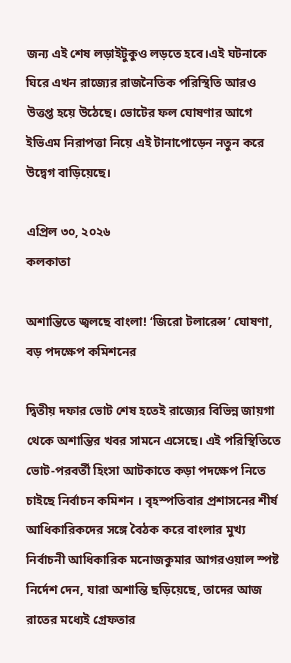জন্য এই শেষ লড়াইটুকুও লড়তে হবে।এই ঘটনাকে ঘিরে এখন রাজ্যের রাজনৈতিক পরিস্থিতি আরও উত্তপ্ত হয়ে উঠেছে। ভোটের ফল ঘোষণার আগে ইভিএম নিরাপত্তা নিয়ে এই টানাপোড়েন নতুন করে উদ্বেগ বাড়িয়েছে।

এপ্রিল ৩০, ২০২৬
কলকাতা

অশান্তিতে জ্বলছে বাংলা! ‘জিরো টলারেন্স’ ঘোষণা, বড় পদক্ষেপ কমিশনের

দ্বিতীয় দফার ভোট শেষ হতেই রাজ্যের বিভিন্ন জায়গা থেকে অশান্তির খবর সামনে এসেছে। এই পরিস্থিতিতে ভোট-পরবর্তী হিংসা আটকাতে কড়া পদক্ষেপ নিতে চাইছে নির্বাচন কমিশন । বৃহস্পতিবার প্রশাসনের শীর্ষ আধিকারিকদের সঙ্গে বৈঠক করে বাংলার মুখ্য নির্বাচনী আধিকারিক মনোজকুমার আগরওয়াল স্পষ্ট নির্দেশ দেন, যারা অশান্তি ছড়িয়েছে, তাদের আজ রাতের মধ্যেই গ্রেফতার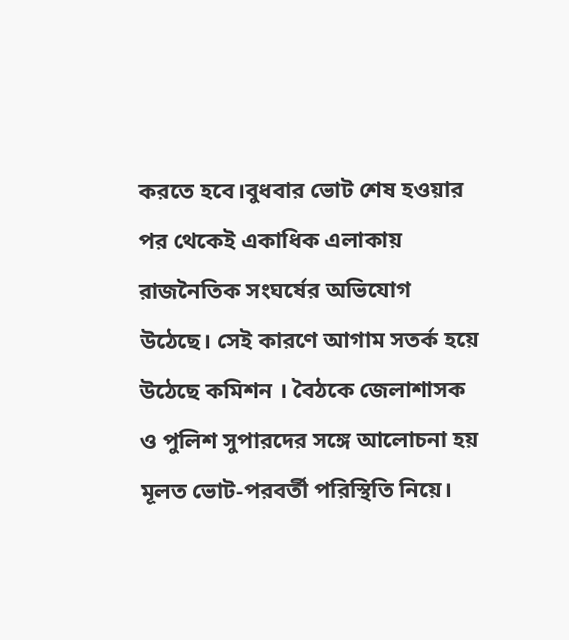করতে হবে।বুধবার ভোট শেষ হওয়ার পর থেকেই একাধিক এলাকায় রাজনৈতিক সংঘর্ষের অভিযোগ উঠেছে। সেই কারণে আগাম সতর্ক হয়ে উঠেছে কমিশন । বৈঠকে জেলাশাসক ও পুলিশ সুপারদের সঙ্গে আলোচনা হয় মূলত ভোট-পরবর্তী পরিস্থিতি নিয়ে।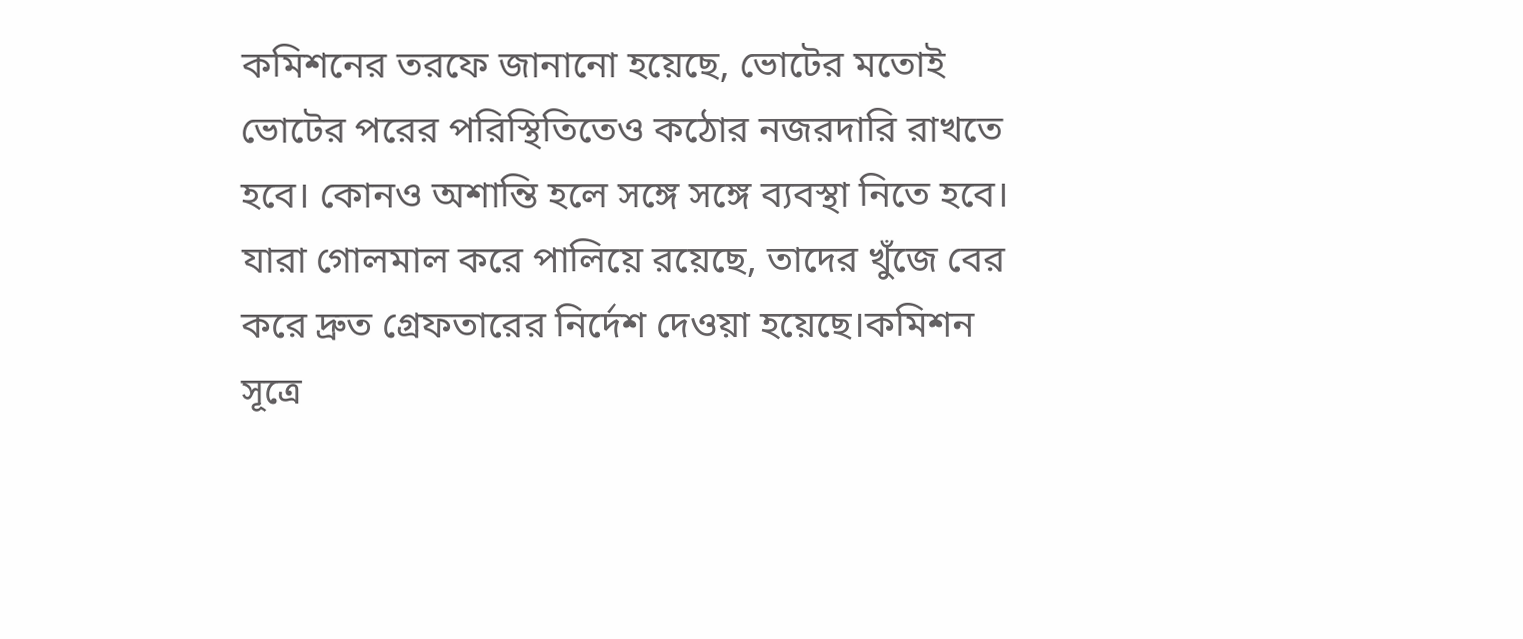কমিশনের তরফে জানানো হয়েছে, ভোটের মতোই ভোটের পরের পরিস্থিতিতেও কঠোর নজরদারি রাখতে হবে। কোনও অশান্তি হলে সঙ্গে সঙ্গে ব্যবস্থা নিতে হবে। যারা গোলমাল করে পালিয়ে রয়েছে, তাদের খুঁজে বের করে দ্রুত গ্রেফতারের নির্দেশ দেওয়া হয়েছে।কমিশন সূত্রে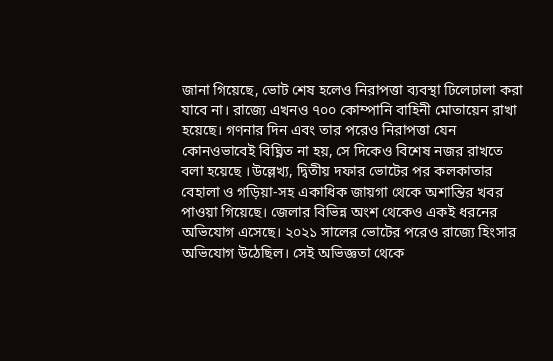জানা গিয়েছে, ভোট শেষ হলেও নিরাপত্তা ব্যবস্থা ঢিলেঢালা করা যাবে না। রাজ্যে এখনও ৭০০ কোম্পানি বাহিনী মোতায়েন রাখা হয়েছে। গণনার দিন এবং তার পরেও নিরাপত্তা যেন কোনওভাবেই বিঘ্নিত না হয়, সে দিকেও বিশেষ নজর রাখতে বলা হয়েছে ।উল্লেখ্য, দ্বিতীয় দফার ভোটের পর কলকাতার বেহালা ও গড়িয়া-সহ একাধিক জায়গা থেকে অশান্তির খবর পাওয়া গিয়েছে। জেলার বিভিন্ন অংশ থেকেও একই ধরনের অভিযোগ এসেছে। ২০২১ সালের ভোটের পরেও রাজ্যে হিংসার অভিযোগ উঠেছিল। সেই অভিজ্ঞতা থেকে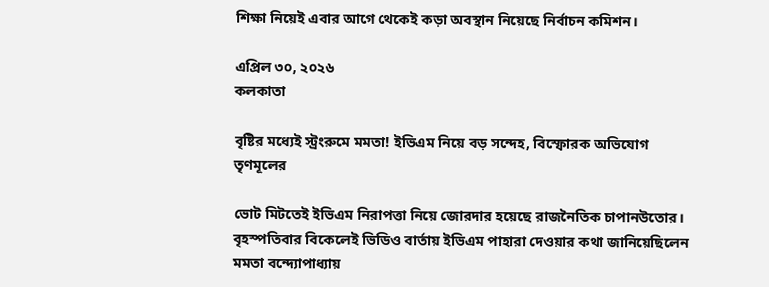শিক্ষা নিয়েই এবার আগে থেকেই কড়া অবস্থান নিয়েছে নির্বাচন কমিশন।

এপ্রিল ৩০, ২০২৬
কলকাতা

বৃষ্টির মধ্যেই স্ট্রংরুমে মমতা! ইভিএম নিয়ে বড় সন্দেহ, বিস্ফোরক অভিযোগ তৃণমূলের

ভোট মিটতেই ইভিএম নিরাপত্তা নিয়ে জোরদার হয়েছে রাজনৈতিক চাপানউতোর। বৃহস্পতিবার বিকেলেই ভিডিও বার্তায় ইভিএম পাহারা দেওয়ার কথা জানিয়েছিলেন মমতা বন্দ্যোপাধ্যায়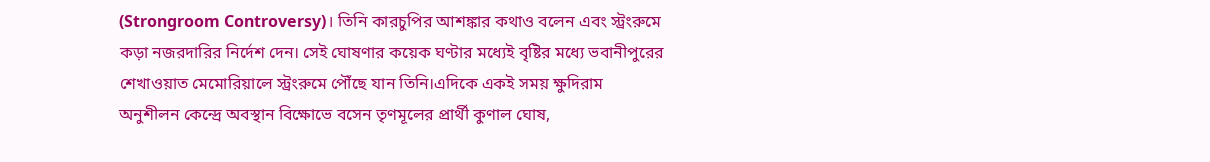(Strongroom Controversy)। তিনি কারচুপির আশঙ্কার কথাও বলেন এবং স্ট্রংরুমে কড়া নজরদারির নির্দেশ দেন। সেই ঘোষণার কয়েক ঘণ্টার মধ্যেই বৃষ্টির মধ্যে ভবানীপুরের শেখাওয়াত মেমোরিয়ালে স্ট্রংরুমে পৌঁছে যান তিনি।এদিকে একই সময় ক্ষুদিরাম অনুশীলন কেন্দ্রে অবস্থান বিক্ষোভে বসেন তৃণমূলের প্রার্থী কুণাল ঘোষ,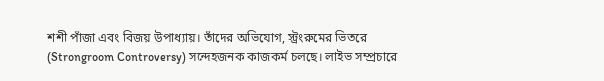শশী পাঁজা এবং বিজয় উপাধ্যায়। তাঁদের অভিযোগ, স্ট্রংরুমের ভিতরে (Strongroom Controversy) সন্দেহজনক কাজকর্ম চলছে। লাইভ সম্প্রচারে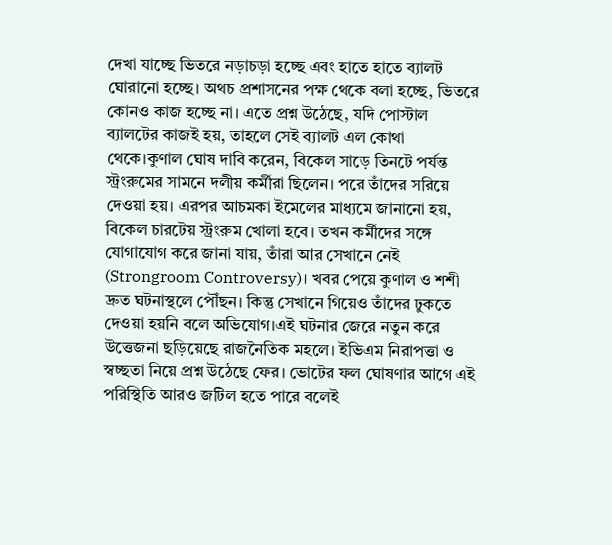দেখা যাচ্ছে ভিতরে নড়াচড়া হচ্ছে এবং হাতে হাতে ব্যালট ঘোরানো হচ্ছে। অথচ প্রশাসনের পক্ষ থেকে বলা হচ্ছে, ভিতরে কোনও কাজ হচ্ছে না। এতে প্রশ্ন উঠেছে, যদি পোস্টাল ব্যালটের কাজই হয়, তাহলে সেই ব্যালট এল কোথা থেকে।কুণাল ঘোষ দাবি করেন, বিকেল সাড়ে তিনটে পর্যন্ত স্ট্রংরুমের সামনে দলীয় কর্মীরা ছিলেন। পরে তাঁদের সরিয়ে দেওয়া হয়। এরপর আচমকা ইমেলের মাধ্যমে জানানো হয়, বিকেল চারটেয় স্ট্রংরুম খোলা হবে। তখন কর্মীদের সঙ্গে যোগাযোগ করে জানা যায়, তাঁরা আর সেখানে নেই (Strongroom Controversy)। খবর পেয়ে কুণাল ও শশী দ্রুত ঘটনাস্থলে পৌঁছন। কিন্তু সেখানে গিয়েও তাঁদের ঢুকতে দেওয়া হয়নি বলে অভিযোগ।এই ঘটনার জেরে নতুন করে উত্তেজনা ছড়িয়েছে রাজনৈতিক মহলে। ইভিএম নিরাপত্তা ও স্বচ্ছতা নিয়ে প্রশ্ন উঠেছে ফের। ভোটের ফল ঘোষণার আগে এই পরিস্থিতি আরও জটিল হতে পারে বলেই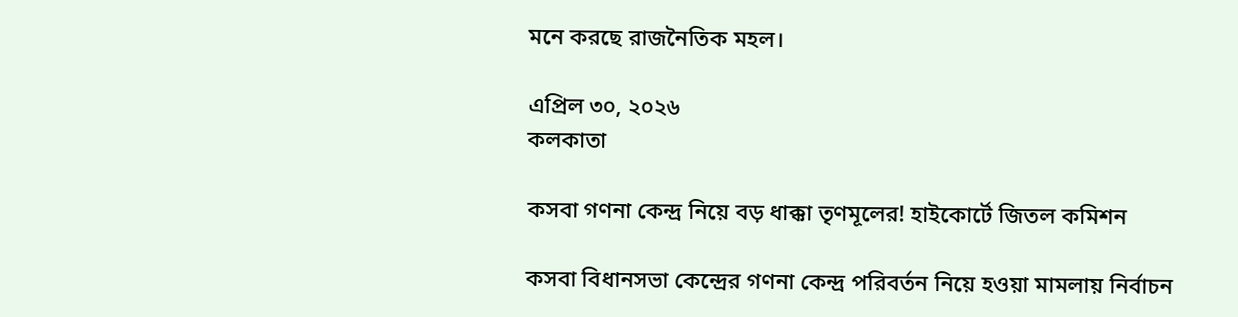মনে করছে রাজনৈতিক মহল।

এপ্রিল ৩০, ২০২৬
কলকাতা

কসবা গণনা কেন্দ্র নিয়ে বড় ধাক্কা তৃণমূলের! হাইকোর্টে জিতল কমিশন

কসবা বিধানসভা কেন্দ্রের গণনা কেন্দ্র পরিবর্তন নিয়ে হওয়া মামলায় নির্বাচন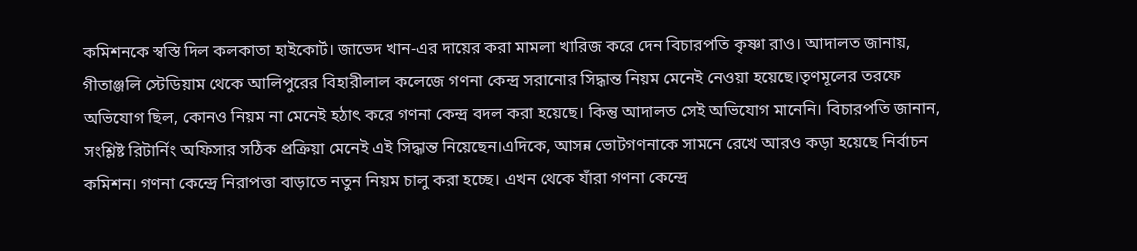কমিশনকে স্বস্তি দিল কলকাতা হাইকোর্ট। জাভেদ খান-এর দায়ের করা মামলা খারিজ করে দেন বিচারপতি কৃষ্ণা রাও। আদালত জানায়, গীতাঞ্জলি স্টেডিয়াম থেকে আলিপুরের বিহারীলাল কলেজে গণনা কেন্দ্র সরানোর সিদ্ধান্ত নিয়ম মেনেই নেওয়া হয়েছে।তৃণমূলের তরফে অভিযোগ ছিল, কোনও নিয়ম না মেনেই হঠাৎ করে গণনা কেন্দ্র বদল করা হয়েছে। কিন্তু আদালত সেই অভিযোগ মানেনি। বিচারপতি জানান, সংশ্লিষ্ট রিটার্নিং অফিসার সঠিক প্রক্রিয়া মেনেই এই সিদ্ধান্ত নিয়েছেন।এদিকে, আসন্ন ভোটগণনাকে সামনে রেখে আরও কড়া হয়েছে নির্বাচন কমিশন। গণনা কেন্দ্রে নিরাপত্তা বাড়াতে নতুন নিয়ম চালু করা হচ্ছে। এখন থেকে যাঁরা গণনা কেন্দ্রে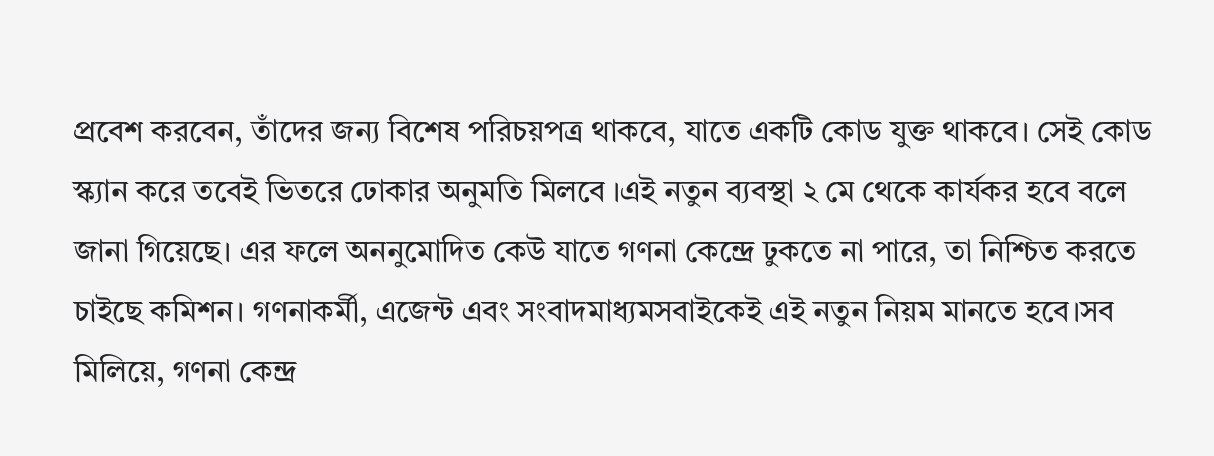প্রবেশ করবেন, তাঁদের জন্য বিশেষ পরিচয়পত্র থাকবে, যাতে একটি কোড যুক্ত থাকবে। সেই কোড স্ক্যান করে তবেই ভিতরে ঢোকার অনুমতি মিলবে ।এই নতুন ব্যবস্থা ২ মে থেকে কার্যকর হবে বলে জানা গিয়েছে। এর ফলে অননুমোদিত কেউ যাতে গণনা কেন্দ্রে ঢুকতে না পারে, তা নিশ্চিত করতে চাইছে কমিশন। গণনাকর্মী, এজেন্ট এবং সংবাদমাধ্যমসবাইকেই এই নতুন নিয়ম মানতে হবে।সব মিলিয়ে, গণনা কেন্দ্র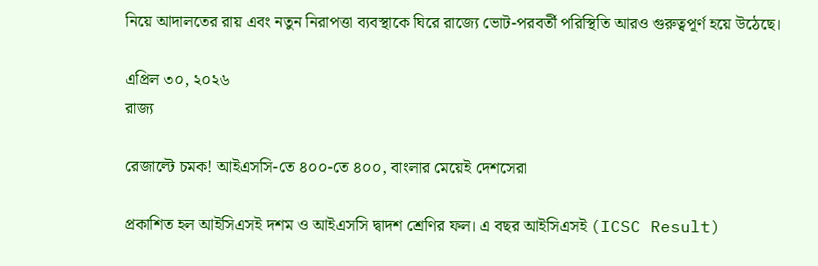নিয়ে আদালতের রায় এবং নতুন নিরাপত্তা ব্যবস্থাকে ঘিরে রাজ্যে ভোট-পরবর্তী পরিস্থিতি আরও গুরুত্বপূর্ণ হয়ে উঠেছে।

এপ্রিল ৩০, ২০২৬
রাজ্য

রেজাল্টে চমক! আইএসসি-তে ৪০০-তে ৪০০, বাংলার মেয়েই দেশসেরা

প্রকাশিত হল আইসিএসই দশম ও আইএসসি দ্বাদশ শ্রেণির ফল। এ বছর আইসিএসই (ICSC Result)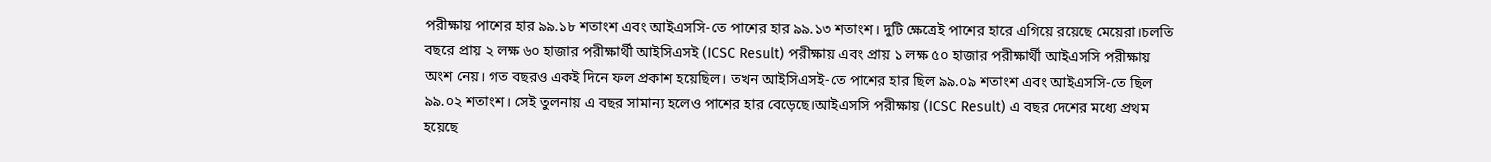পরীক্ষায় পাশের হার ৯৯.১৮ শতাংশ এবং আইএসসি-তে পাশের হার ৯৯.১৩ শতাংশ। দুটি ক্ষেত্রেই পাশের হারে এগিয়ে রয়েছে মেয়েরা।চলতি বছরে প্রায় ২ লক্ষ ৬০ হাজার পরীক্ষার্থী আইসিএসই (ICSC Result) পরীক্ষায় এবং প্রায় ১ লক্ষ ৫০ হাজার পরীক্ষার্থী আইএসসি পরীক্ষায় অংশ নেয়। গত বছরও একই দিনে ফল প্রকাশ হয়েছিল। তখন আইসিএসই-তে পাশের হার ছিল ৯৯.০৯ শতাংশ এবং আইএসসি-তে ছিল ৯৯.০২ শতাংশ। সেই তুলনায় এ বছর সামান্য হলেও পাশের হার বেড়েছে।আইএসসি পরীক্ষায় (ICSC Result) এ বছর দেশের মধ্যে প্রথম হয়েছে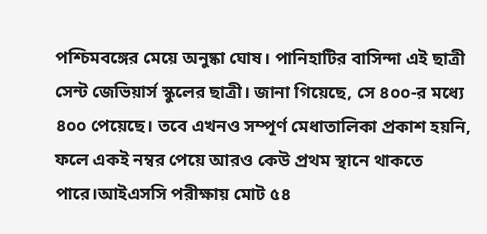পশ্চিমবঙ্গের মেয়ে অনুষ্কা ঘোষ। পানিহাটির বাসিন্দা এই ছাত্রী সেন্ট জেভিয়ার্স স্কুলের ছাত্রী। জানা গিয়েছে, সে ৪০০-র মধ্যে ৪০০ পেয়েছে। তবে এখনও সম্পূর্ণ মেধাতালিকা প্রকাশ হয়নি, ফলে একই নম্বর পেয়ে আরও কেউ প্রথম স্থানে থাকতে পারে।আইএসসি পরীক্ষায় মোট ৫৪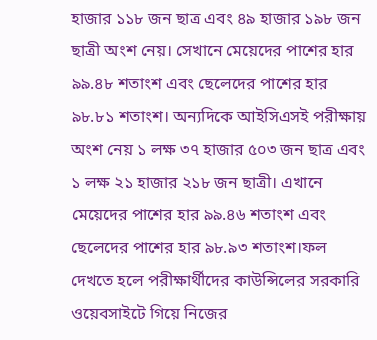হাজার ১১৮ জন ছাত্র এবং ৪৯ হাজার ১৯৮ জন ছাত্রী অংশ নেয়। সেখানে মেয়েদের পাশের হার ৯৯.৪৮ শতাংশ এবং ছেলেদের পাশের হার ৯৮.৮১ শতাংশ। অন্যদিকে আইসিএসই পরীক্ষায় অংশ নেয় ১ লক্ষ ৩৭ হাজার ৫০৩ জন ছাত্র এবং ১ লক্ষ ২১ হাজার ২১৮ জন ছাত্রী। এখানে মেয়েদের পাশের হার ৯৯.৪৬ শতাংশ এবং ছেলেদের পাশের হার ৯৮.৯৩ শতাংশ।ফল দেখতে হলে পরীক্ষার্থীদের কাউন্সিলের সরকারি ওয়েবসাইটে গিয়ে নিজের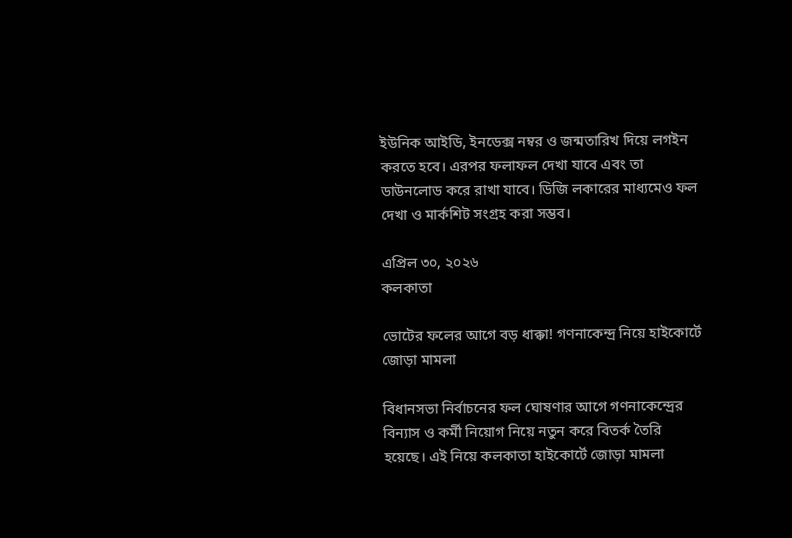ইউনিক আইডি, ইনডেক্স নম্বর ও জন্মতারিখ দিয়ে লগইন করতে হবে। এরপর ফলাফল দেখা যাবে এবং তা ডাউনলোড করে রাখা যাবে। ডিজি লকারের মাধ্যমেও ফল দেখা ও মার্কশিট সংগ্রহ করা সম্ভব।

এপ্রিল ৩০, ২০২৬
কলকাতা

ভোটের ফলের আগে বড় ধাক্কা! গণনাকেন্দ্র নিয়ে হাইকোর্টে জোড়া মামলা

বিধানসভা নির্বাচনের ফল ঘোষণার আগে গণনাকেন্দ্রের বিন্যাস ও কর্মী নিয়োগ নিয়ে নতুন করে বিতর্ক তৈরি হয়েছে। এই নিয়ে কলকাতা হাইকোর্টে জোড়া মামলা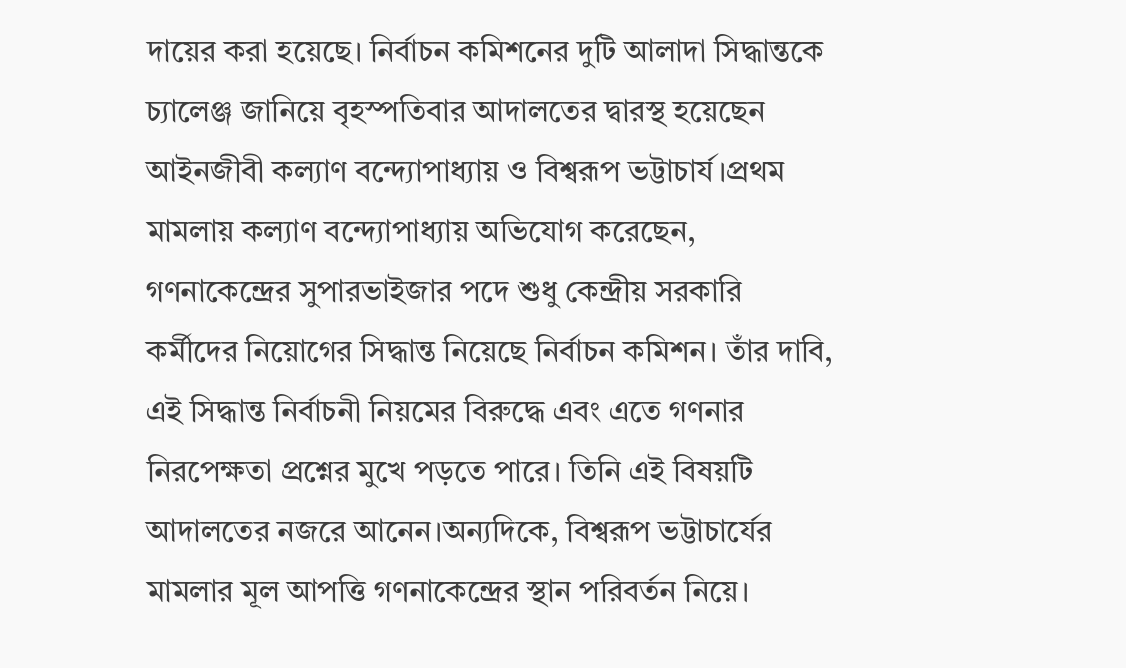দায়ের করা হয়েছে। নির্বাচন কমিশনের দুটি আলাদা সিদ্ধান্তকে চ্যালেঞ্জ জানিয়ে বৃহস্পতিবার আদালতের দ্বারস্থ হয়েছেন আইনজীবী কল্যাণ বন্দ্যোপাধ্যায় ও বিশ্বরূপ ভট্টাচার্য।প্রথম মামলায় কল্যাণ বন্দ্যোপাধ্যায় অভিযোগ করেছেন, গণনাকেন্দ্রের সুপারভাইজার পদে শুধু কেন্দ্রীয় সরকারি কর্মীদের নিয়োগের সিদ্ধান্ত নিয়েছে নির্বাচন কমিশন। তাঁর দাবি, এই সিদ্ধান্ত নির্বাচনী নিয়মের বিরুদ্ধে এবং এতে গণনার নিরপেক্ষতা প্রশ্নের মুখে পড়তে পারে। তিনি এই বিষয়টি আদালতের নজরে আনেন।অন্যদিকে, বিশ্বরূপ ভট্টাচার্যের মামলার মূল আপত্তি গণনাকেন্দ্রের স্থান পরিবর্তন নিয়ে।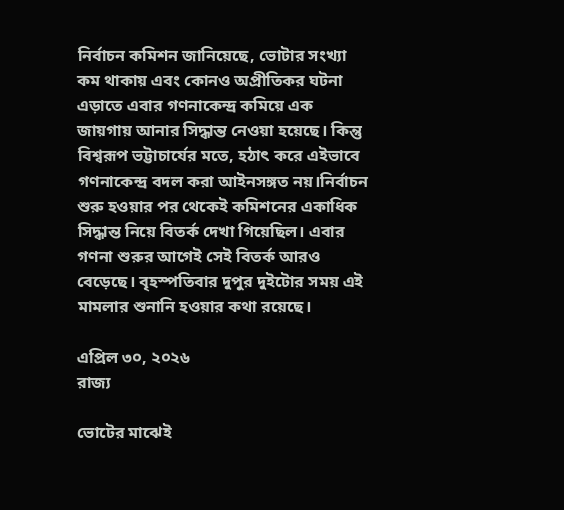নির্বাচন কমিশন জানিয়েছে, ভোটার সংখ্যা কম থাকায় এবং কোনও অপ্রীতিকর ঘটনা এড়াতে এবার গণনাকেন্দ্র কমিয়ে এক জায়গায় আনার সিদ্ধান্ত নেওয়া হয়েছে। কিন্তু বিশ্বরূপ ভট্টাচার্যের মতে, হঠাৎ করে এইভাবে গণনাকেন্দ্র বদল করা আইনসঙ্গত নয়।নির্বাচন শুরু হওয়ার পর থেকেই কমিশনের একাধিক সিদ্ধান্ত নিয়ে বিতর্ক দেখা গিয়েছিল। এবার গণনা শুরুর আগেই সেই বিতর্ক আরও বেড়েছে। বৃহস্পতিবার দুপুর দুইটোর সময় এই মামলার শুনানি হওয়ার কথা রয়েছে।

এপ্রিল ৩০, ২০২৬
রাজ্য

ভোটের মাঝেই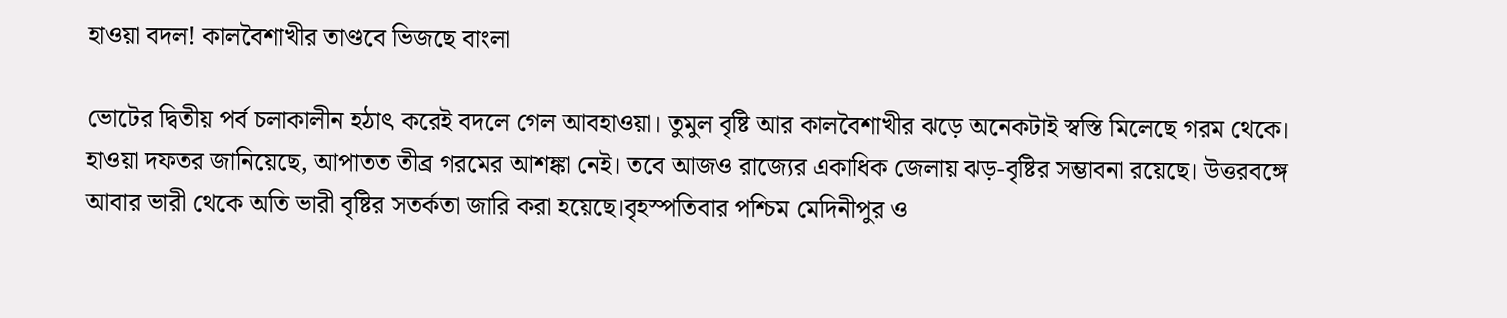হাওয়া বদল! কালবৈশাখীর তাণ্ডবে ভিজছে বাংলা

ভোটের দ্বিতীয় পর্ব চলাকালীন হঠাৎ করেই বদলে গেল আবহাওয়া। তুমুল বৃষ্টি আর কালবৈশাখীর ঝড়ে অনেকটাই স্বস্তি মিলেছে গরম থেকে। হাওয়া দফতর জানিয়েছে, আপাতত তীব্র গরমের আশঙ্কা নেই। তবে আজও রাজ্যের একাধিক জেলায় ঝড়-বৃষ্টির সম্ভাবনা রয়েছে। উত্তরবঙ্গে আবার ভারী থেকে অতি ভারী বৃষ্টির সতর্কতা জারি করা হয়েছে।বৃহস্পতিবার পশ্চিম মেদিনীপুর ও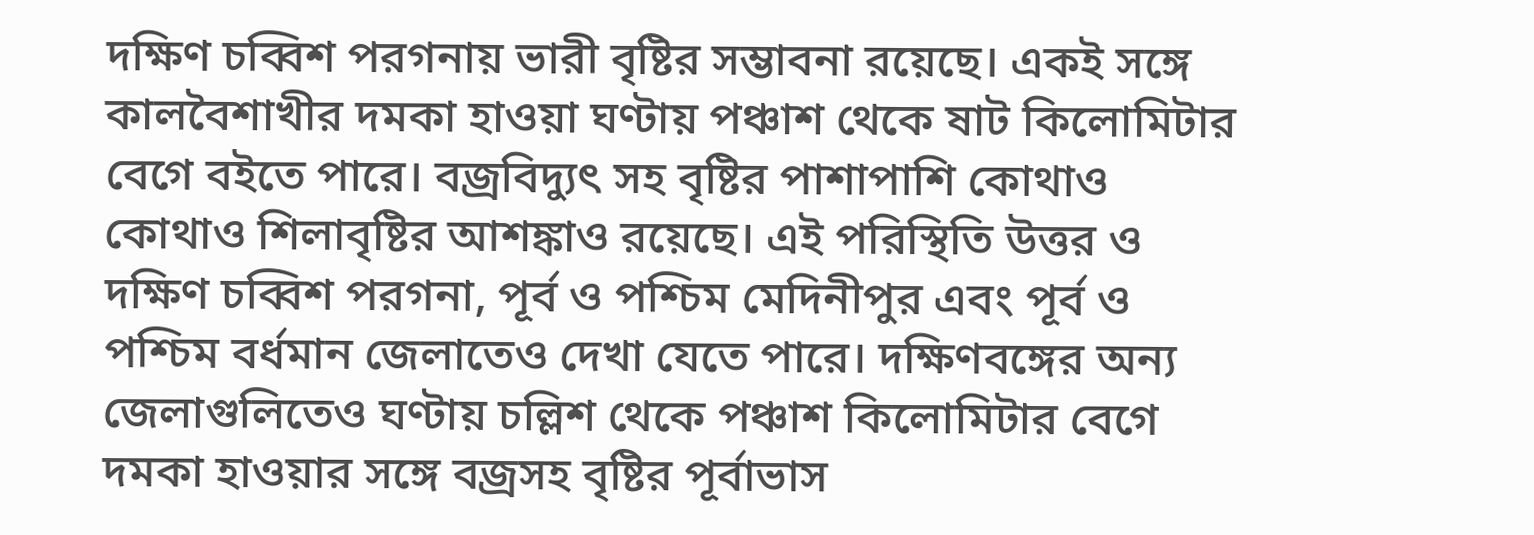দক্ষিণ চব্বিশ পরগনায় ভারী বৃষ্টির সম্ভাবনা রয়েছে। একই সঙ্গে কালবৈশাখীর দমকা হাওয়া ঘণ্টায় পঞ্চাশ থেকে ষাট কিলোমিটার বেগে বইতে পারে। বজ্রবিদ্যুৎ সহ বৃষ্টির পাশাপাশি কোথাও কোথাও শিলাবৃষ্টির আশঙ্কাও রয়েছে। এই পরিস্থিতি উত্তর ও দক্ষিণ চব্বিশ পরগনা, পূর্ব ও পশ্চিম মেদিনীপুর এবং পূর্ব ও পশ্চিম বর্ধমান জেলাতেও দেখা যেতে পারে। দক্ষিণবঙ্গের অন্য জেলাগুলিতেও ঘণ্টায় চল্লিশ থেকে পঞ্চাশ কিলোমিটার বেগে দমকা হাওয়ার সঙ্গে বজ্রসহ বৃষ্টির পূর্বাভাস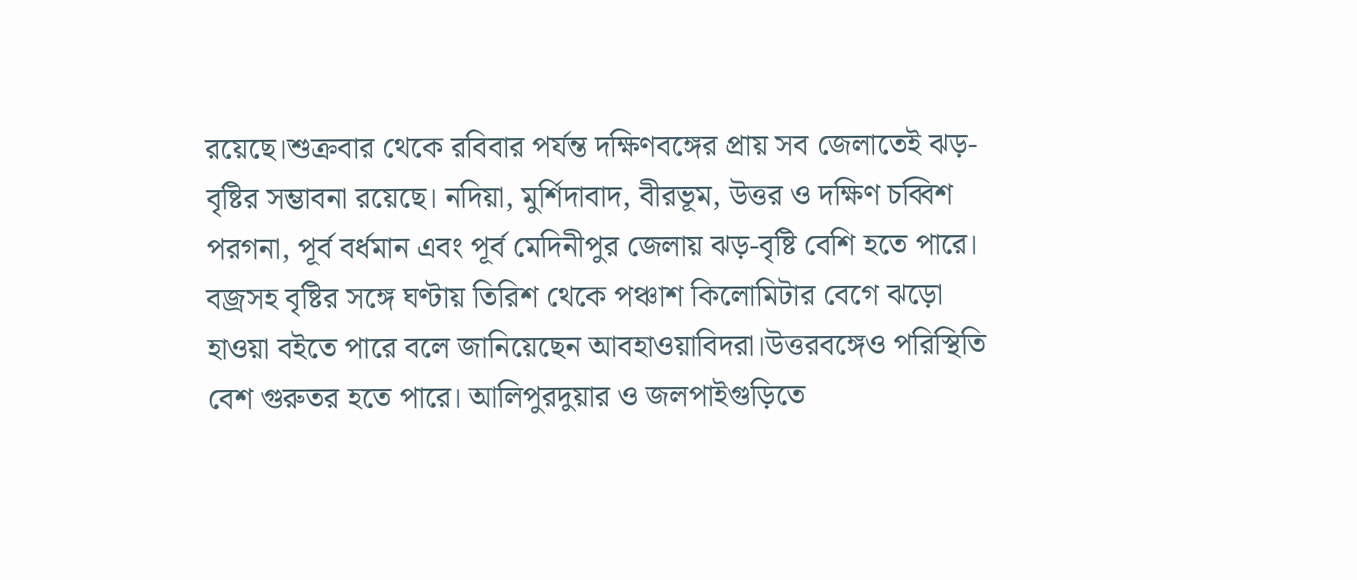রয়েছে।শুক্রবার থেকে রবিবার পর্যন্ত দক্ষিণবঙ্গের প্রায় সব জেলাতেই ঝড়-বৃষ্টির সম্ভাবনা রয়েছে। নদিয়া, মুর্শিদাবাদ, বীরভূম, উত্তর ও দক্ষিণ চব্বিশ পরগনা, পূর্ব বর্ধমান এবং পূর্ব মেদিনীপুর জেলায় ঝড়-বৃষ্টি বেশি হতে পারে। বজ্রসহ বৃষ্টির সঙ্গে ঘণ্টায় তিরিশ থেকে পঞ্চাশ কিলোমিটার বেগে ঝড়ো হাওয়া বইতে পারে বলে জানিয়েছেন আবহাওয়াবিদরা।উত্তরবঙ্গেও পরিস্থিতি বেশ গুরুতর হতে পারে। আলিপুরদুয়ার ও জলপাইগুড়িতে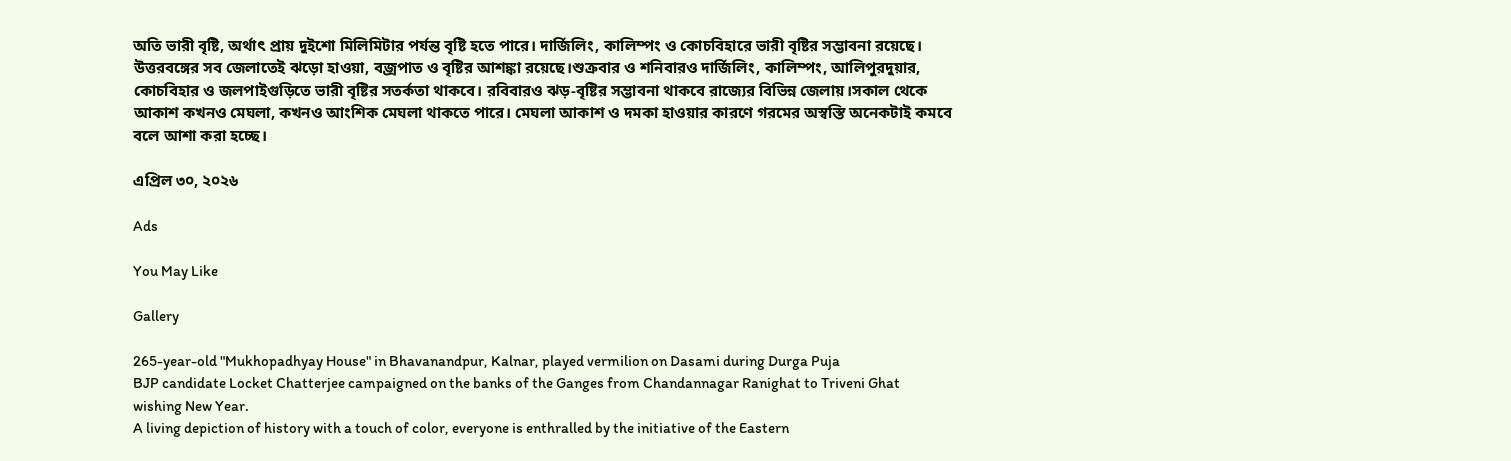অতি ভারী বৃষ্টি, অর্থাৎ প্রায় দুইশো মিলিমিটার পর্যন্ত বৃষ্টি হতে পারে। দার্জিলিং, কালিম্পং ও কোচবিহারে ভারী বৃষ্টির সম্ভাবনা রয়েছে। উত্তরবঙ্গের সব জেলাতেই ঝড়ো হাওয়া, বজ্রপাত ও বৃষ্টির আশঙ্কা রয়েছে।শুক্রবার ও শনিবারও দার্জিলিং, কালিম্পং, আলিপুরদুয়ার, কোচবিহার ও জলপাইগুড়িতে ভারী বৃষ্টির সতর্কতা থাকবে। রবিবারও ঝড়-বৃষ্টির সম্ভাবনা থাকবে রাজ্যের বিভিন্ন জেলায়।সকাল থেকে আকাশ কখনও মেঘলা, কখনও আংশিক মেঘলা থাকতে পারে। মেঘলা আকাশ ও দমকা হাওয়ার কারণে গরমের অস্বস্তি অনেকটাই কমবে বলে আশা করা হচ্ছে।

এপ্রিল ৩০, ২০২৬

Ads

You May Like

Gallery

265-year-old "Mukhopadhyay House" in Bhavanandpur, Kalnar, played vermilion on Dasami during Durga Puja
BJP candidate Locket Chatterjee campaigned on the banks of the Ganges from Chandannagar Ranighat to Triveni Ghat wishing New Year.
A living depiction of history with a touch of color, everyone is enthralled by the initiative of the Eastern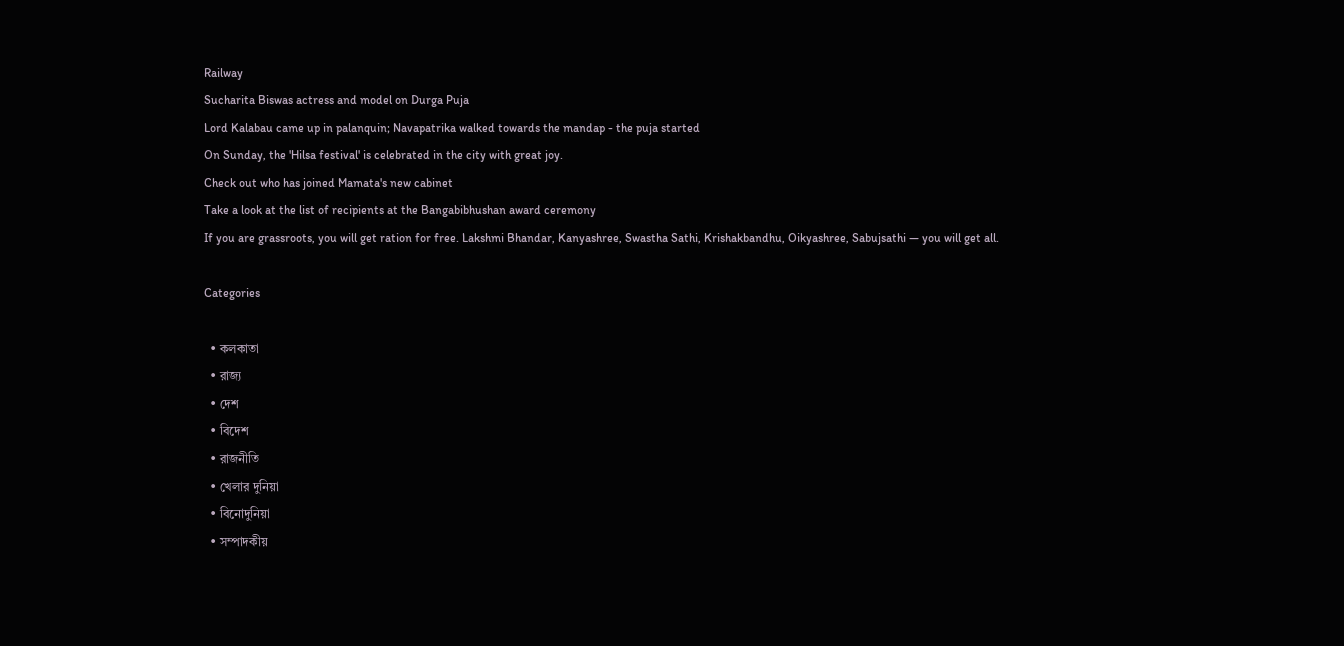Railway
Sucharita Biswas actress and model on Durga Puja
Lord Kalabau came up in palanquin; Navapatrika walked towards the mandap - the puja started
On Sunday, the 'Hilsa festival' is celebrated in the city with great joy.
Check out who has joined Mamata's new cabinet
Take a look at the list of recipients at the Bangabibhushan award ceremony
If you are grassroots, you will get ration for free. Lakshmi Bhandar, Kanyashree, Swastha Sathi, Krishakbandhu, Oikyashree, Sabujsathi — you will get all.

Categories

  • কলকাতা
  • রাজ্য
  • দেশ
  • বিদেশ
  • রাজনীতি
  • খেলার দুনিয়া
  • বিনোদুনিয়া
  • সম্পাদকীয়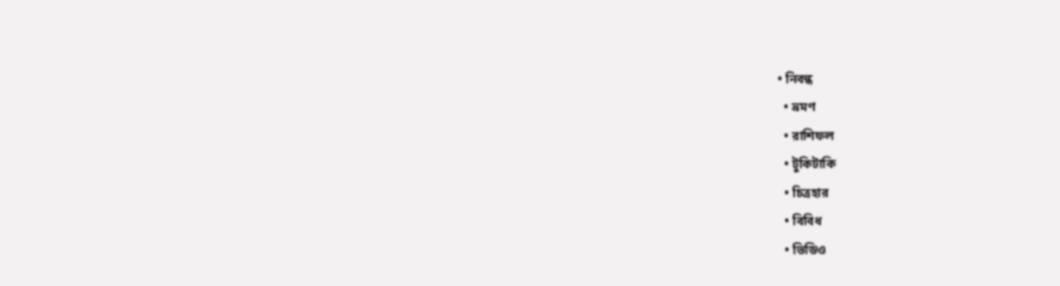• নিবন্ধ
  • ভ্রমণ
  • রাশিফল
  • টুকিটাকি
  • চিত্রহার
  • বিবিধ
  • ভিডিও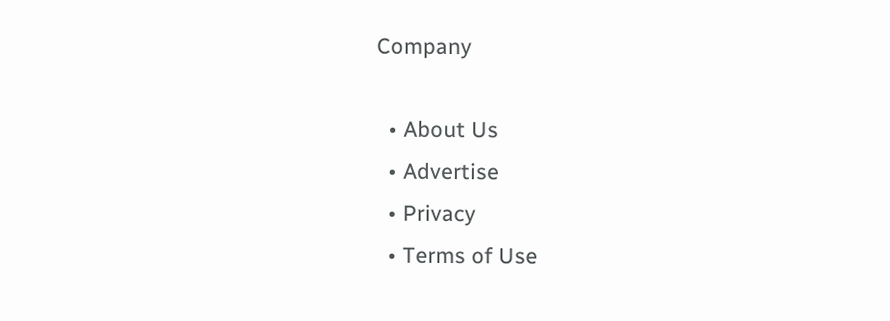Company

  • About Us
  • Advertise
  • Privacy
  • Terms of Use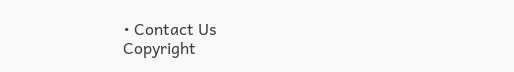• Contact Us
Copyright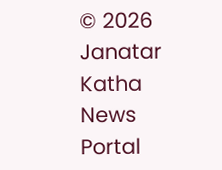© 2026 Janatar Katha News Portal